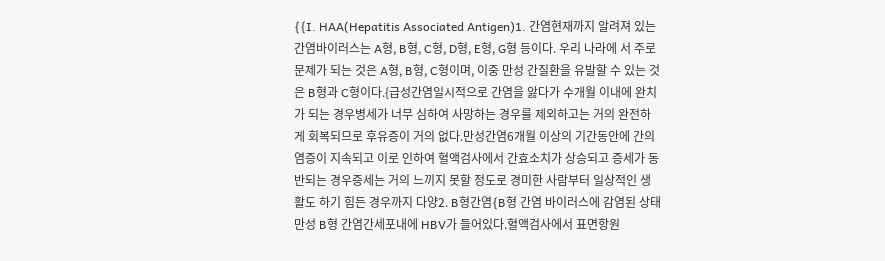{{Ⅰ. HAA(Hepatitis Associated Antigen)1. 간염현재까지 알려져 있는 간염바이러스는 A형, B형, C형, D형, E형, G형 등이다. 우리 나라에 서 주로 문제가 되는 것은 A형, B형, C형이며, 이중 만성 간질환을 유발할 수 있는 것은 B형과 C형이다.{급성간염일시적으로 간염을 앓다가 수개월 이내에 완치가 되는 경우병세가 너무 심하여 사망하는 경우를 제외하고는 거의 완전하게 회복되므로 후유증이 거의 없다.만성간염6개월 이상의 기간동안에 간의 염증이 지속되고 이로 인하여 혈액검사에서 간효소치가 상승되고 증세가 동반되는 경우증세는 거의 느끼지 못할 정도로 경미한 사람부터 일상적인 생활도 하기 힘든 경우까지 다양2. B형간염{B형 간염 바이러스에 감염된 상태만성 B형 간염간세포내에 HBV가 들어있다.혈액검사에서 표면항원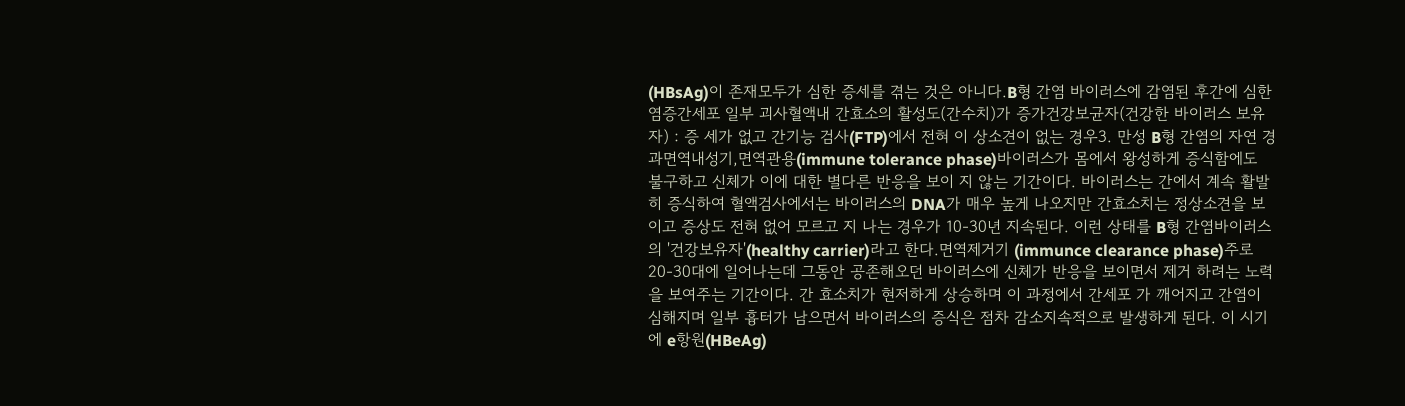(HBsAg)이 존재모두가 심한 증세를 겪는 것은 아니다.B형 간염 바이러스에 감염된 후간에 심한 염증간세포 일부 괴사혈액내 간효소의 활성도(간수치)가 증가건강보균자(건강한 바이러스 보유자) : 증 세가 없고 간기능 검사(FTP)에서 전혀 이 상소견이 없는 경우3. 만성 B형 간염의 자연 경과면역내성기,면역관용(immune tolerance phase)바이러스가 몸에서 왕성하게 증식함에도 불구하고 신체가 이에 대한 별다른 반응을 보이 지 않는 기간이다. 바이러스는 간에서 계속 활발히 증식하여 혈액검사에서는 바이러스의 DNA가 매우 높게 나오지만 간효소치는 정상소견을 보이고 증상도 전혀 없어 모르고 지 나는 경우가 10-30년 지속된다. 이런 상태를 B형 간염바이러스의 '건강보유자'(healthy carrier)라고 한다.면역제거기 (immunce clearance phase)주로 20-30대에 일어나는데 그동안 공존해오던 바이러스에 신체가 반응을 보이면서 제거 하려는 노력을 보여주는 기간이다. 간 효소치가 현저하게 상승하며 이 과정에서 간세포 가 깨어지고 간염이 심해지며 일부 흉터가 남으면서 바이러스의 증식은 점차 감소지속적으로 발생하게 된다. 이 시기에 e항원(HBeAg)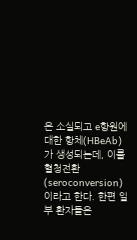은 소실되고 e항원에 대한 항체(HBeAb)가 생성되는데, 이를 혈청전환(seroconversion)이라고 한다. 한편 일부 환자들은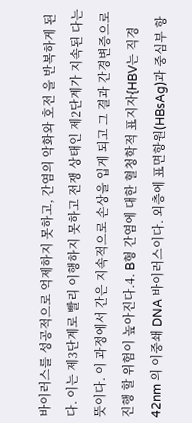바이러스를 성공적으로 억제하지 못하고, 간염의 악화와 호전 을 반복하게 된다. 이는 제3단계로 빨리 이행하지 못하고 전쟁 상태인 제2단계가 지속된 다는 뜻이다. 이 과정에서 간은 지속적으로 손상을 입게 되고 그 결과 간경변증으로 진행 할 위험이 높아진다.4. B형 간염에 대한 혈청학적 표지자{HBV는 직경 42nm 의 이중쇄 DNA 바이러스이다. 외층에 표면항원(HBsAg)과 중심부 항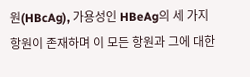원(HBcAg), 가용성인 HBeAg의 세 가지 항원이 존재하며 이 모든 항원과 그에 대한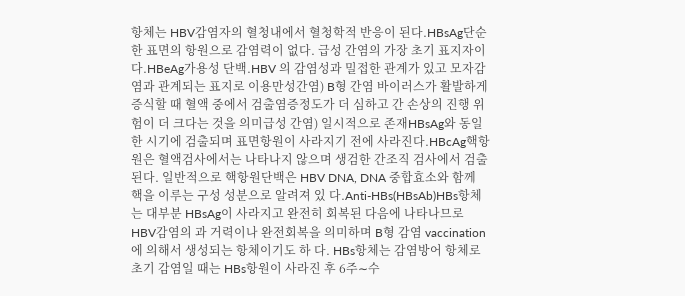항체는 HBV감염자의 혈청내에서 혈청학적 반응이 된다.HBsAg단순한 표면의 항원으로 감염력이 없다. 급성 간염의 가장 초기 표지자이다.HBeAg가용성 단백.HBV 의 감염성과 밀접한 관계가 있고 모자감염과 관계되는 표지로 이용만성간염) B형 간염 바이러스가 활발하게 증식할 때 혈액 중에서 검출염증정도가 더 심하고 간 손상의 진행 위험이 더 크다는 것을 의미급성 간염) 일시적으로 존재HBsAg와 동일한 시기에 검출되며 표면항원이 사라지기 전에 사라진다.HBcAg핵항원은 혈액검사에서는 나타나지 않으며 생검한 간조직 검사에서 검출된다. 일반적으로 핵항원단백은 HBV DNA, DNA 중합효소와 함께 핵을 이루는 구성 성분으로 알려져 있 다.Anti-HBs(HBsAb)HBs항체는 대부분 HBsAg이 사라지고 완전히 회복된 다음에 나타나므로 HBV감염의 과 거력이나 완전회복을 의미하며 B형 감염 vaccination에 의해서 생성되는 항체이기도 하 다. HBs항체는 감염방어 항체로 초기 감염일 때는 HBs항원이 사라진 후 6주∼수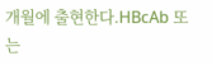개월에 출현한다.HBcAb 또는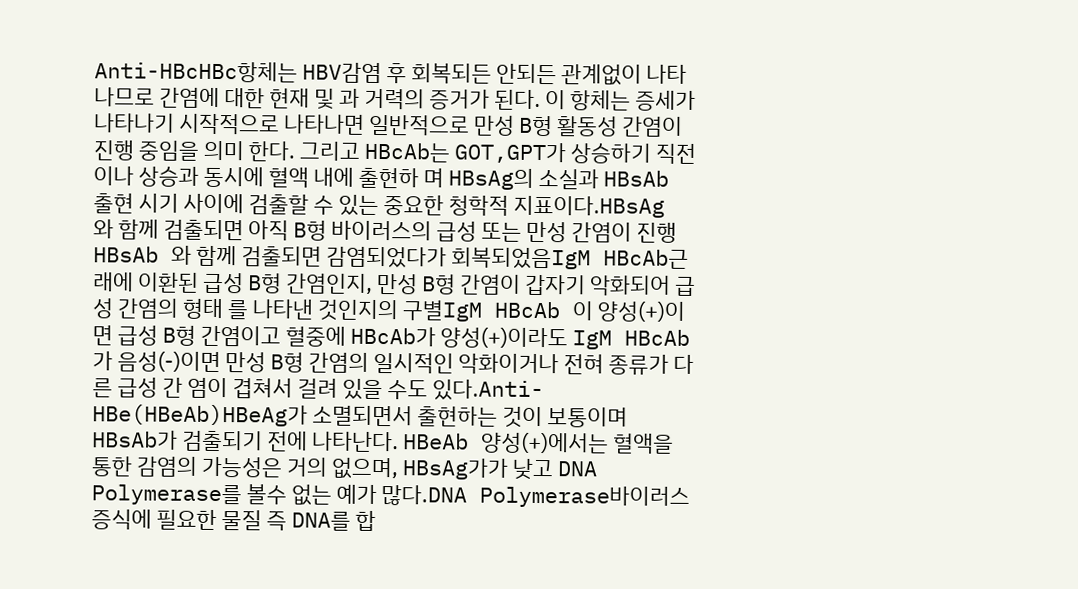Anti-HBcHBc항체는 HBV감염 후 회복되든 안되든 관계없이 나타나므로 간염에 대한 현재 및 과 거력의 증거가 된다. 이 항체는 증세가 나타나기 시작적으로 나타나면 일반적으로 만성 B형 활동성 간염이 진행 중임을 의미 한다. 그리고 HBcAb는 GOT,GPT가 상승하기 직전이나 상승과 동시에 혈액 내에 출현하 며 HBsAg의 소실과 HBsAb 출현 시기 사이에 검출할 수 있는 중요한 청학적 지표이다.HBsAg 와 함께 검출되면 아직 B형 바이러스의 급성 또는 만성 간염이 진행HBsAb 와 함께 검출되면 감염되었다가 회복되었음IgM HBcAb근래에 이환된 급성 B형 간염인지, 만성 B형 간염이 갑자기 악화되어 급성 간염의 형태 를 나타낸 것인지의 구별IgM HBcAb 이 양성(+)이면 급성 B형 간염이고 혈중에 HBcAb가 양성(+)이라도 IgM HBcAb가 음성(-)이면 만성 B형 간염의 일시적인 악화이거나 전혀 종류가 다른 급성 간 염이 겹쳐서 걸려 있을 수도 있다.Anti-HBe(HBeAb)HBeAg가 소멸되면서 출현하는 것이 보통이며 HBsAb가 검출되기 전에 나타난다. HBeAb 양성(+)에서는 혈액을 통한 감염의 가능성은 거의 없으며, HBsAg가가 낮고 DNA Polymerase를 볼수 없는 예가 많다.DNA Polymerase바이러스 증식에 필요한 물질 즉 DNA를 합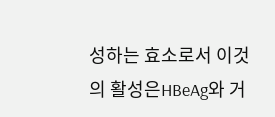성하는 효소로서 이것의 활성은HBeAg와 거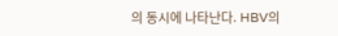의 동시에 나타난다. HBV의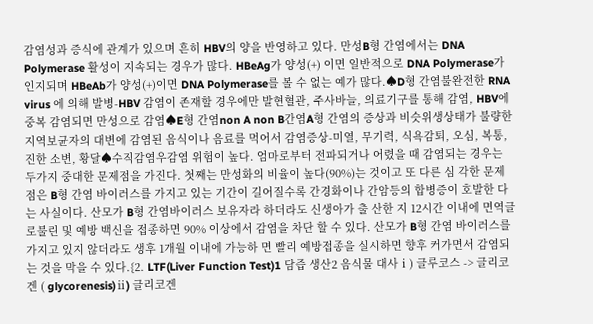감염성과 증식에 관계가 있으며 흔히 HBV의 양을 반영하고 있다. 만성B형 간염에서는 DNA Polymerase 활성이 지속되는 경우가 많다. HBeAg가 양성(+) 이면 일반적으로 DNA Polymerase가 인지되며 HBeAb가 양성(+)이면 DNA Polymerase를 볼 수 없는 예가 많다.♠D형 간염불완전한 RNA virus 에 의해 발병-HBV 감염이 존재할 경우에만 발현혈관, 주사바늘, 의료기구를 통해 감염, HBV에 중복 감염되면 만성으로 감염♠E형 간염non A non B간염A형 간염의 증상과 비슷위생상태가 불량한 지역보균자의 대변에 감염된 음식이나 음료를 먹어서 감염증상-미열, 무기력, 식욕감퇴, 오심, 복통, 진한 소변, 황달♠수직감염우감염 위험이 높다. 엄마로부터 전파되거나 어렸을 때 감염되는 경우는 두가지 중대한 문제점을 가진다. 첫째는 만성화의 비율이 높다(90%)는 것이고 또 다른 심 각한 문제점은 B형 간염 바이러스를 가지고 있는 기간이 길어질수록 간경화이나 간암등의 합병증이 호발한 다는 사실이다. 산모가 B형 간염바이러스 보유자라 하더라도 신생아가 출 산한 지 12시간 이내에 면역글로불린 및 예방 백신을 접종하면 90% 이상에서 감염을 차단 할 수 있다. 산모가 B형 간염 바이러스를 가지고 있지 않더라도 생후 1개월 이내에 가능하 면 빨리 예방접종을 실시하면 향후 커가면서 감염되는 것을 막을 수 있다.{2. LTF(Liver Function Test)1 담즙 생산2 음식물 대사ⅰ) 글루코스 -> 글리코겐 ( glycorenesis)ⅱ) 글리코겐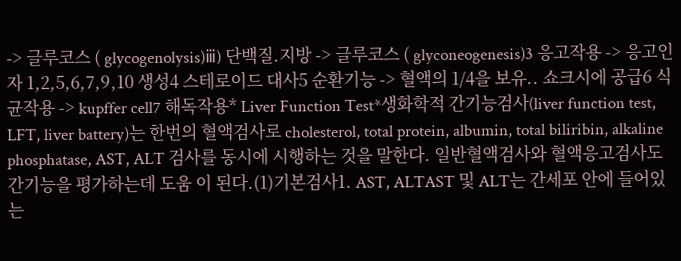-> 글루코스 ( glycogenolysis)ⅲ) 단백질.지방 -> 글루코스 ( glyconeogenesis)3 응고작용 -> 응고인자 1,2,5,6,7,9,10 생성4 스테로이드 대사5 순환기능 -> 혈액의 1/4을 보유.. 쇼크시에 공급6 식균작용 -> kupffer cell7 해독작용* Liver Function Test*생화학적 간기능검사(liver function test, LFT, liver battery)는 한번의 혈액검사로 cholesterol, total protein, albumin, total biliribin, alkaline phosphatase, AST, ALT 검사를 동시에 시행하는 것을 말한다. 일반혈액검사와 혈액응고검사도 간기능을 평가하는데 도움 이 된다.(1)기본검사1. AST, ALTAST 및 ALT는 간세포 안에 들어있는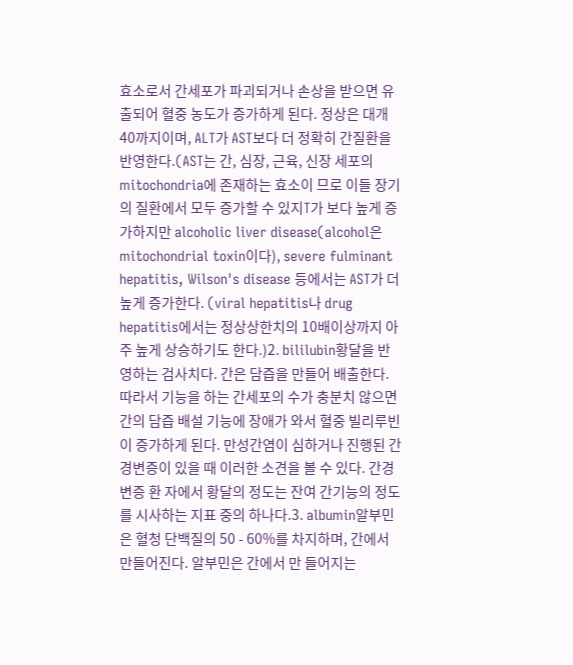효소로서 간세포가 파괴되거나 손상을 받으면 유 출되어 혈중 농도가 증가하게 된다. 정상은 대개 40까지이며, ALT가 AST보다 더 정확히 간질환을 반영한다.(AST는 간, 심장, 근육, 신장 세포의 mitochondria에 존재하는 효소이 므로 이들 장기의 질환에서 모두 증가할 수 있지T가 보다 높게 증가하지만 alcoholic liver disease(alcohol은 mitochondrial toxin이다), severe fulminant hepatitis, Wilson's disease 등에서는 AST가 더 높게 증가한다. (viral hepatitis나 drug hepatitis에서는 정상상한치의 10배이상까지 아주 높게 상승하기도 한다.)2. bililubin황달을 반영하는 검사치다. 간은 담즙을 만들어 배출한다. 따라서 기능을 하는 간세포의 수가 충분치 않으면 간의 담즙 배설 기능에 장애가 와서 혈중 빌리루빈이 증가하게 된다. 만성간염이 심하거나 진행된 간경변증이 있을 때 이러한 소견을 볼 수 있다. 간경변증 환 자에서 황달의 정도는 잔여 간기능의 정도를 시사하는 지표 중의 하나다.3. albumin알부민은 혈청 단백질의 50 - 60%를 차지하며, 간에서 만들어진다. 알부민은 간에서 만 들어지는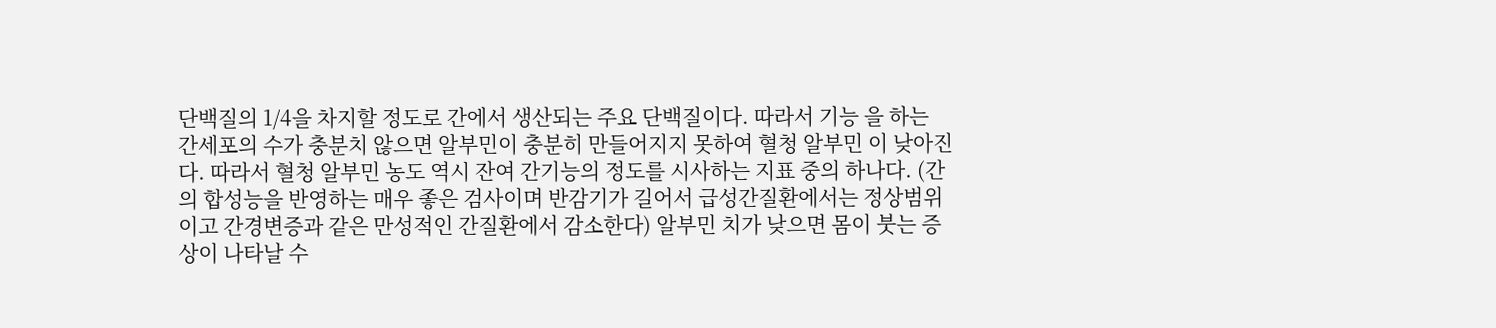단백질의 1/4을 차지할 정도로 간에서 생산되는 주요 단백질이다. 따라서 기능 을 하는 간세포의 수가 충분치 않으면 알부민이 충분히 만들어지지 못하여 혈청 알부민 이 낮아진다. 따라서 혈청 알부민 농도 역시 잔여 간기능의 정도를 시사하는 지표 중의 하나다. (간의 합성능을 반영하는 매우 좋은 검사이며 반감기가 길어서 급성간질환에서는 정상범위이고 간경변증과 같은 만성적인 간질환에서 감소한다) 알부민 치가 낮으면 몸이 붓는 증상이 나타날 수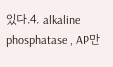있다.4. alkaline phosphatase , AP만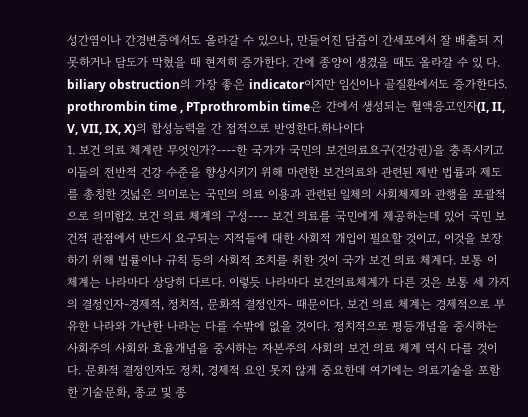성간염이나 간경변증에서도 올라갈 수 있으나, 만들어진 담즙이 간세포에서 잘 배출되 지 못하거나 담도가 막혔을 때 현저히 증가한다. 간에 종양이 생겼을 때도 올라갈 수 있 다. biliary obstruction의 가장 좋은 indicator이지만 임신이나 골질환에서도 증가한다5. prothrombin time , PTprothrombin time은 간에서 생성되는 혈액응고인자(I, II, V, VII, IX, X)의 합성능력을 간 접적으로 반영한다.하나이다
1. 보건 의료 체계란 무엇인가?----한 국가가 국민의 보건의료요구(건강권)을 충족시키고 이들의 전반적 건강 수준을 향상시키기 위해 마련한 보건의료와 관련된 제반 법률과 제도를 총칭한 것넓은 의미로는 국민의 의료 이용과 관련된 일체의 사회체제와 관행을 포괄적으로 의미함2. 보건 의료 체계의 구성---- 보건 의료를 국민에게 제공하는데 있어 국민 보건적 관점에서 반드시 요구되는 지적들에 대한 사회적 개입이 필요할 것이고, 이것을 보장하기 위해 법률이나 규칙 등의 사회적 조치를 취한 것이 국가 보건 의료 체계다. 보통 이 체계는 나라마다 상당히 다르다. 이렇듯 나라마다 보건의료체계가 다른 것은 보통 세 가지의 결정인자-경제적, 정치적, 문화적 결정인자- 때문이다. 보건 의료 체계는 경제적으로 부유한 나라와 가난한 나라는 다를 수밖에 없을 것이다. 정치적으로 평등개념을 중시하는 사회주의 사회와 효율개념을 중시하는 자본주의 사회의 보건 의료 체계 역시 다를 것이다. 문화적 결정인자도 정치, 경제적 요인 못지 않게 중요한데 여기에는 의료기술을 포함한 기술문화, 종교 및 종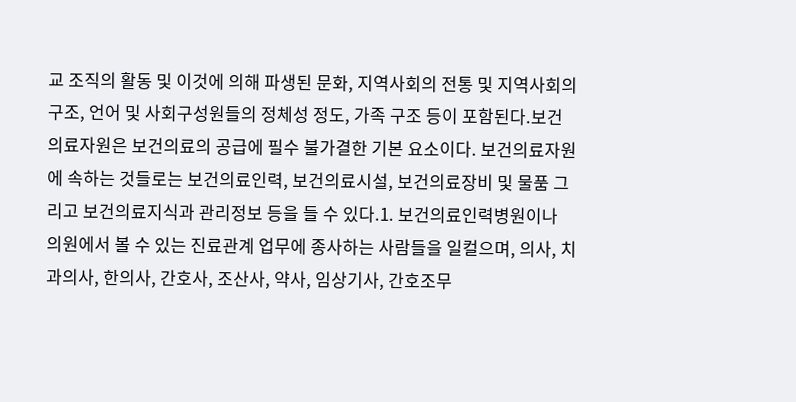교 조직의 활동 및 이것에 의해 파생된 문화, 지역사회의 전통 및 지역사회의 구조, 언어 및 사회구성원들의 정체성 정도, 가족 구조 등이 포함된다.보건의료자원은 보건의료의 공급에 필수 불가결한 기본 요소이다. 보건의료자원에 속하는 것들로는 보건의료인력, 보건의료시설, 보건의료장비 및 물품 그리고 보건의료지식과 관리정보 등을 들 수 있다.1. 보건의료인력병원이나 의원에서 볼 수 있는 진료관계 업무에 종사하는 사람들을 일컬으며, 의사, 치과의사, 한의사, 간호사, 조산사, 약사, 임상기사, 간호조무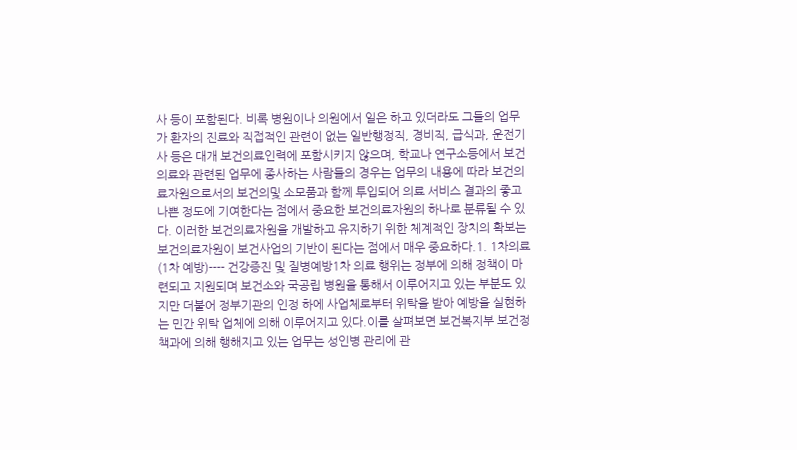사 등이 포함된다. 비록 병원이나 의원에서 일은 하고 있더라도 그들의 업무가 환자의 진료와 직접적인 관련이 없는 일반행정직, 경비직, 급식과, 운전기사 등은 대개 보건의료인력에 포함시키지 않으며, 학교나 연구소등에서 보건의료와 관련된 업무에 종사하는 사람들의 경우는 업무의 내용에 따라 보건의료자원으로서의 보건의및 소모품과 함께 투입되어 의료 서비스 결과의 좋고 나쁜 정도에 기여한다는 점에서 중요한 보건의료자원의 하나로 분류될 수 있다. 이러한 보건의료자원을 개발하고 유지하기 위한 체계적인 장치의 확보는 보건의료자원이 보건사업의 기반이 된다는 점에서 매우 중요하다.1. 1차의료(1차 예방)---- 건강증진 및 질병예방1차 의료 행위는 정부에 의해 정책이 마련되고 지원되며 보건소와 국공립 병원을 통해서 이루어지고 있는 부분도 있지만 더불어 정부기관의 인정 하에 사업체로부터 위탁을 받아 예방을 실현하는 민간 위탁 업체에 의해 이루어지고 있다.이를 살펴보면 보건복지부 보건정책과에 의해 행해지고 있는 업무는 성인병 관리에 관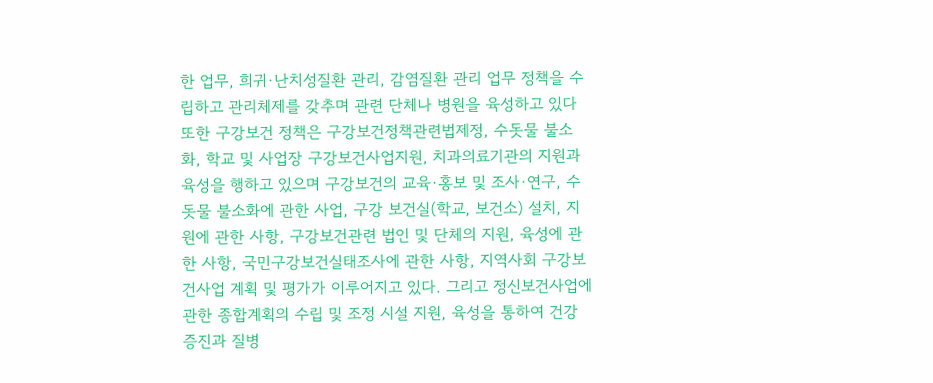한 업무, 희귀·난치성질환 관리, 감염질환 관리 업무 정책을 수립하고 관리체제를 갖추며 관련 단체나 병원을 육성하고 있다 또한 구강보건 정책은 구강보건정책관련법제정, 수돗물 불소화, 학교 및 사업장 구강보건사업지원, 치과의료기관의 지원과 육성을 행하고 있으며 구강보건의 교육·홍보 및 조사·연구, 수돗물 불소화에 관한 사업, 구강 보건실(학교, 보건소) 설치, 지원에 관한 사항, 구강보건관련 법인 및 단체의 지원, 육성에 관한 사항, 국민구강보건실태조사에 관한 사항, 지역사회 구강보건사업 계획 및 평가가 이루어지고 있다. 그리고 정신보건사업에 관한 종합계획의 수립 및 조정 시설 지원, 육성을 통하여 건강 증진과 질병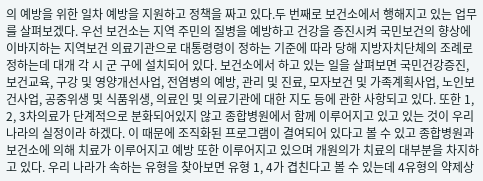의 예방을 위한 일차 예방을 지원하고 정책을 짜고 있다.두 번째로 보건소에서 행해지고 있는 업무를 살펴보겠다. 우선 보건소는 지역 주민의 질병을 예방하고 건강을 증진시켜 국민보건의 향상에 이바지하는 지역보건 의료기관으로 대통령령이 정하는 기준에 따라 당해 지방자치단체의 조례로 정하는데 대개 각 시 군 구에 설치되어 있다. 보건소에서 하고 있는 일을 살펴보면 국민건강증진, 보건교육, 구강 및 영양개선사업, 전염병의 예방, 관리 및 진료, 모자보건 및 가족계획사업, 노인보건사업, 공중위생 및 식품위생, 의료인 및 의료기관에 대한 지도 등에 관한 사항되고 있다. 또한 1, 2, 3차의료가 단계적으로 분화되어있지 않고 종합병원에서 함께 이루어지고 있고 있는 것이 우리 나라의 실정이라 하겠다. 이 때문에 조직화된 프로그램이 결여되어 있다고 볼 수 있고 종합병원과 보건소에 의해 치료가 이루어지고 예방 또한 이루어지고 있으며 개원의가 치료의 대부분을 차지하고 있다. 우리 나라가 속하는 유형을 찾아보면 유형 1, 4가 겹친다고 볼 수 있는데 4유형의 약제상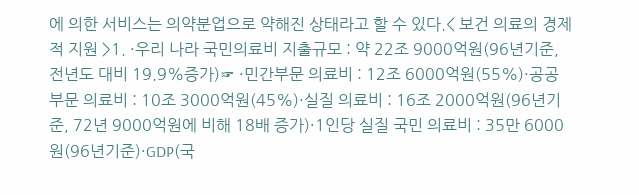에 의한 서비스는 의약분업으로 약해진 상태라고 할 수 있다.< 보건 의료의 경제적 지원 >1. ·우리 나라 국민의료비 지출규모 : 약 22조 9000억원(96년기준, 전년도 대비 19.9%증가)☞ ·민간부문 의료비 : 12조 6000억원(55%)·공공부문 의료비 : 10조 3000억원(45%)·실질 의료비 : 16조 2000억원(96년기준, 72년 9000억원에 비해 18배 증가)·1인당 실질 국민 의료비 : 35만 6000원(96년기준)·GDP(국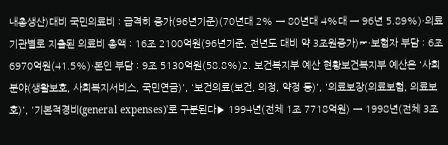내총생산)대비 국민의료비 : 급격히 증가(96년기준)(70년대 2% → 80년대 4%대 → 96년 5.89%)·의료 기관별로 지출된 의료비 총액 : 16조 2100억원(96년기준, 전년도 대비 약 3조원증가)☞·보험자 부담 : 6조 6970억원(41.5%)·본인 부담 : 9조 5130억원(58.8%)2. 보건복지부 예산 현황보건복지부 예산은 '사회분야(생활보호, 사회복지서비스, 국민연금)', '보건의료(보건, 의정, 약정 등)', '의료보장(의료보험, 의료보호)', '기본적경비(general expenses)'로 구분된다▶ 1994년(전체 1조 7718억원) → 1998년(전체 3조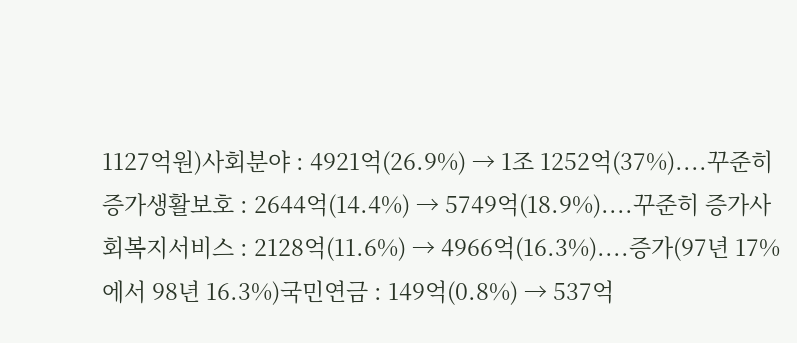1127억원)사회분야 : 4921억(26.9%) → 1조 1252억(37%)....꾸준히 증가생활보호 : 2644억(14.4%) → 5749억(18.9%)....꾸준히 증가사회복지서비스 : 2128억(11.6%) → 4966억(16.3%)....증가(97년 17%에서 98년 16.3%)국민연금 : 149억(0.8%) → 537억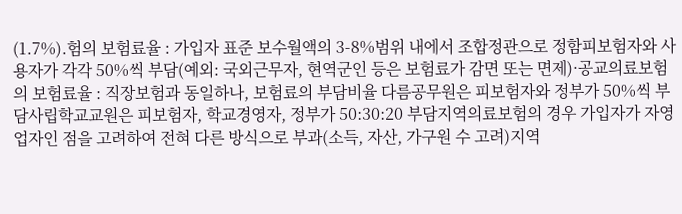(1.7%).험의 보험료율 : 가입자 표준 보수월액의 3-8%범위 내에서 조합정관으로 정함피보험자와 사용자가 각각 50%씩 부담(예외: 국외근무자, 현역군인 등은 보험료가 감면 또는 면제)·공교의료보험의 보험료율 : 직장보험과 동일하나, 보험료의 부담비율 다름공무원은 피보험자와 정부가 50%씩 부담사립학교교원은 피보험자, 학교경영자, 정부가 50:30:20 부담지역의료보험의 경우 가입자가 자영업자인 점을 고려하여 전혀 다른 방식으로 부과(소득, 자산, 가구원 수 고려)지역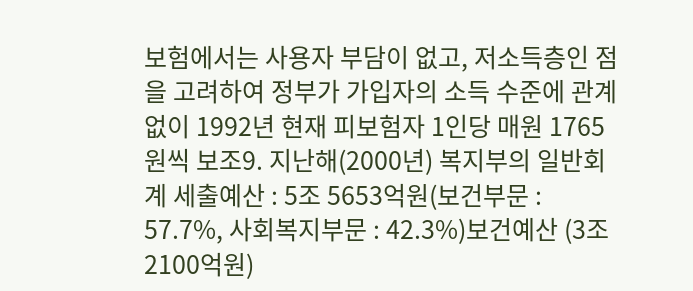보험에서는 사용자 부담이 없고, 저소득층인 점을 고려하여 정부가 가입자의 소득 수준에 관계없이 1992년 현재 피보험자 1인당 매원 1765원씩 보조9. 지난해(2000년) 복지부의 일반회계 세출예산 : 5조 5653억원(보건부문 : 57.7%, 사회복지부문 : 42.3%)보건예산 (3조 2100억원)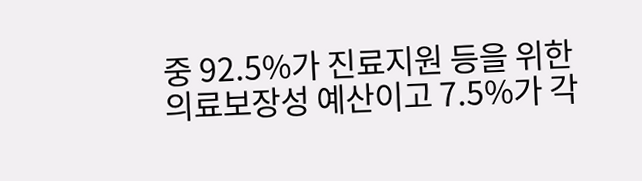중 92.5%가 진료지원 등을 위한 의료보장성 예산이고 7.5%가 각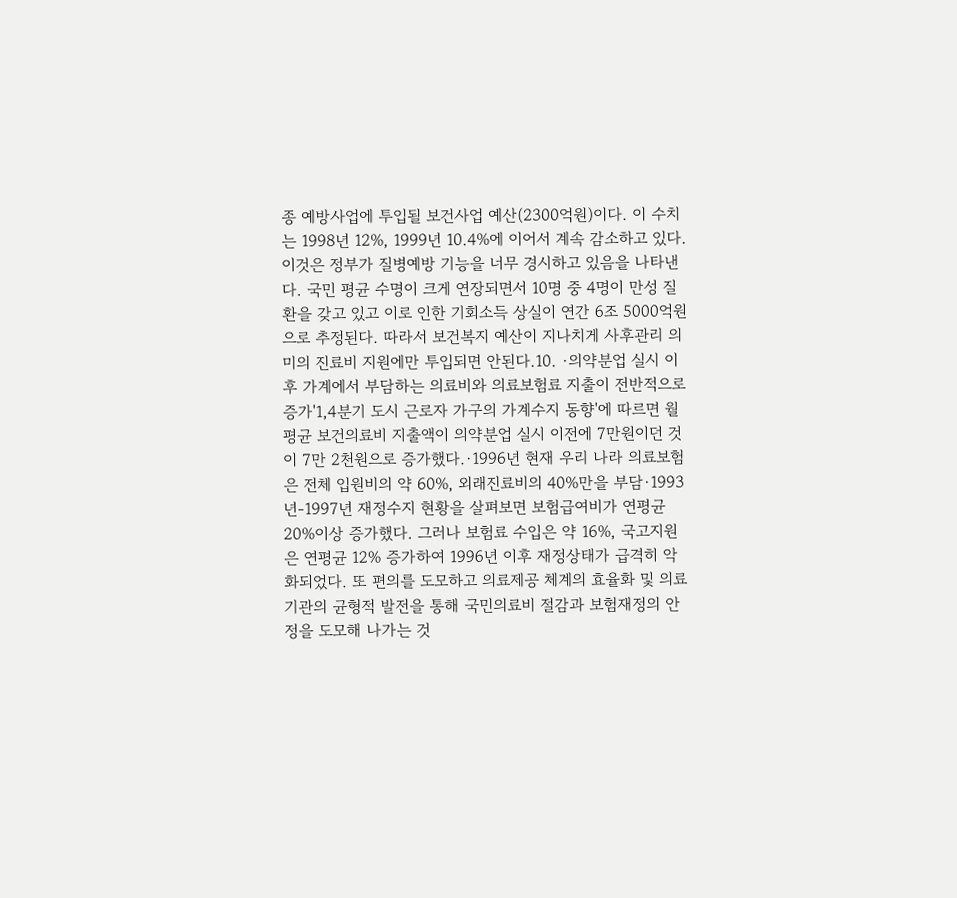종 예방사업에 투입될 보건사업 예산(2300억원)이다. 이 수치는 1998년 12%, 1999년 10.4%에 이어서 계속 감소하고 있다. 이것은 정부가 질병예방 기능을 너무 경시하고 있음을 나타낸다. 국민 평균 수명이 크게 연장되면서 10명 중 4명이 만성 질환을 갖고 있고 이로 인한 기회소득 상실이 연간 6조 5000억원으로 추정된다. 따라서 보건복지 예산이 지나치게 사후관리 의미의 진료비 지원에만 투입되면 안된다.10. ·의약분업 실시 이후 가계에서 부담하는 의료비와 의료보험료 지출이 전반적으로 증가'1,4분기 도시 근로자 가구의 가계수지 동향'에 따르면 월평균 보건의료비 지출액이 의약분업 실시 이전에 7만원이던 것이 7만 2천원으로 증가했다.·1996년 현재 우리 나라 의료보험은 전체 입원비의 약 60%, 외래진료비의 40%만을 부담·1993년-1997년 재정수지 현황을 살펴보면 보험급여비가 연평균 20%이상 증가했다. 그러나 보험료 수입은 약 16%, 국고지원은 연평균 12% 증가하여 1996년 이후 재정상태가 급격히 악화되었다. 또 편의를 도모하고 의료제공 체계의 효율화 및 의료기관의 균형적 발전을 통해 국민의료비 절감과 보험재정의 안정을 도모해 나가는 것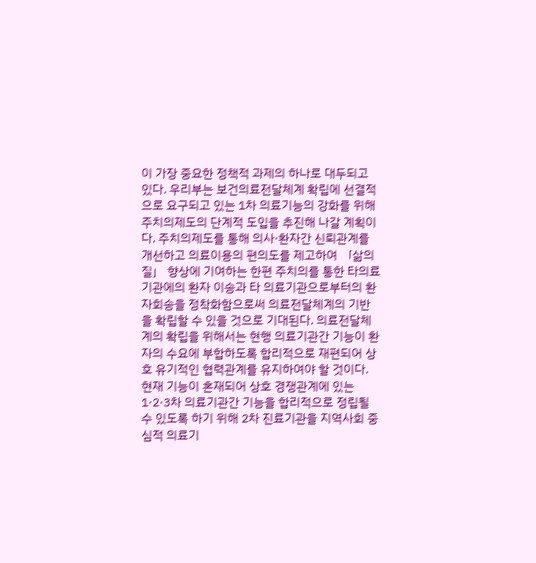이 가장 중요한 정책적 과제의 하나로 대두되고 있다. 우리부는 보건의료전달체계 확립에 선결적으로 요구되고 있는 1차 의료기능의 강화를 위해 주치의제도의 단계적 도입을 추진해 나갈 계획이다. 주치의제도를 통해 의사·환자간 신뢰관계를 개선하고 의료이용의 편의도를 제고하여 「삶의 질」 향상에 기여하는 한편 주치의를 통한 타의료기관에의 환자 이송과 타 의료기관으로부터의 환자회송을 정착화함으로써 의료전달체계의 기반을 확립할 수 있을 것으로 기대된다. 의료전달체계의 확립을 위해서는 현행 의료기관간 기능이 환자의 수요에 부합하도록 합리적으로 재편되어 상호 유기적인 협력관계를 유지하여야 할 것이다. 현재 기능이 혼재되어 상호 경쟁관계에 있는 1·2·3차 의료기관간 기능을 합리적으로 정립될 수 있도록 하기 위해 2차 진료기관을 지역사회 중심적 의료기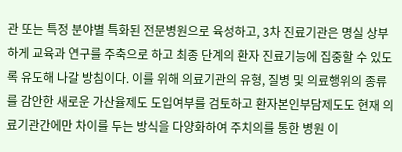관 또는 특정 분야별 특화된 전문병원으로 육성하고, 3차 진료기관은 명실 상부하게 교육과 연구를 주축으로 하고 최종 단계의 환자 진료기능에 집중할 수 있도록 유도해 나갈 방침이다. 이를 위해 의료기관의 유형, 질병 및 의료행위의 종류를 감안한 새로운 가산율제도 도입여부를 검토하고 환자본인부담제도도 현재 의료기관간에만 차이를 두는 방식을 다양화하여 주치의를 통한 병원 이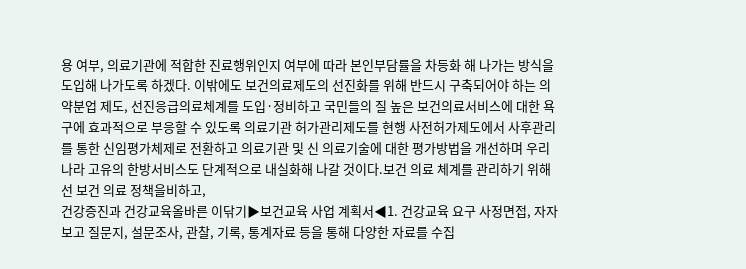용 여부, 의료기관에 적합한 진료행위인지 여부에 따라 본인부담률을 차등화 해 나가는 방식을 도입해 나가도록 하겠다. 이밖에도 보건의료제도의 선진화를 위해 반드시 구축되어야 하는 의약분업 제도, 선진응급의료체계를 도입·정비하고 국민들의 질 높은 보건의료서비스에 대한 욕구에 효과적으로 부응할 수 있도록 의료기관 허가관리제도를 현행 사전허가제도에서 사후관리를 통한 신임평가체제로 전환하고 의료기관 및 신 의료기술에 대한 평가방법을 개선하며 우리 나라 고유의 한방서비스도 단계적으로 내실화해 나갈 것이다.보건 의료 체계를 관리하기 위해선 보건 의료 정책을비하고,
건강증진과 건강교육올바른 이닦기▶보건교육 사업 계획서◀1. 건강교육 요구 사정면접, 자자보고 질문지, 설문조사, 관찰, 기록, 통계자료 등을 통해 다양한 자료를 수집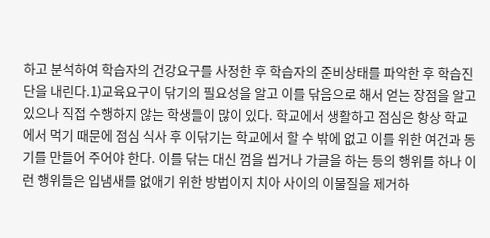하고 분석하여 학습자의 건강요구를 사정한 후 학습자의 준비상태를 파악한 후 학습진단을 내린다.1)교육요구이 닦기의 필요성을 알고 이를 닦음으로 해서 얻는 장점을 알고 있으나 직접 수행하지 않는 학생들이 많이 있다. 학교에서 생활하고 점심은 항상 학교에서 먹기 때문에 점심 식사 후 이닦기는 학교에서 할 수 밖에 없고 이를 위한 여건과 동기를 만들어 주어야 한다. 이를 닦는 대신 껌을 씹거나 가글을 하는 등의 행위를 하나 이런 행위들은 입냄새를 없애기 위한 방법이지 치아 사이의 이물질을 제거하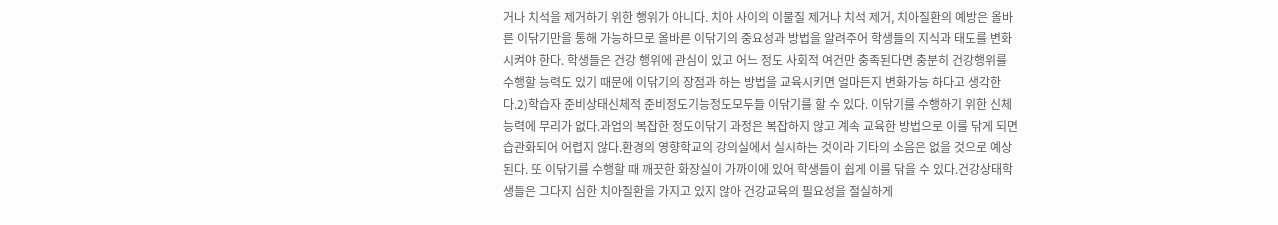거나 치석을 제거하기 위한 행위가 아니다. 치아 사이의 이물질 제거나 치석 제거, 치아질환의 예방은 올바른 이닦기만을 통해 가능하므로 올바른 이닦기의 중요성과 방법을 알려주어 학생들의 지식과 태도를 변화시켜야 한다. 학생들은 건강 행위에 관심이 있고 어느 정도 사회적 여건만 충족된다면 충분히 건강행위를 수행할 능력도 있기 때문에 이닦기의 장점과 하는 방법을 교육시키면 얼마든지 변화가능 하다고 생각한다.2)학습자 준비상태신체적 준비정도기능정도모두들 이닦기를 할 수 있다. 이닦기를 수행하기 위한 신체능력에 무리가 없다.과업의 복잡한 정도이닦기 과정은 복잡하지 않고 계속 교육한 방법으로 이를 닦게 되면 습관화되어 어렵지 않다.환경의 영향학교의 강의실에서 실시하는 것이라 기타의 소음은 없을 것으로 예상된다. 또 이닦기를 수행할 때 깨끗한 화장실이 가까이에 있어 학생들이 쉽게 이를 닦을 수 있다.건강상태학생들은 그다지 심한 치아질환을 가지고 있지 않아 건강교육의 필요성을 절실하게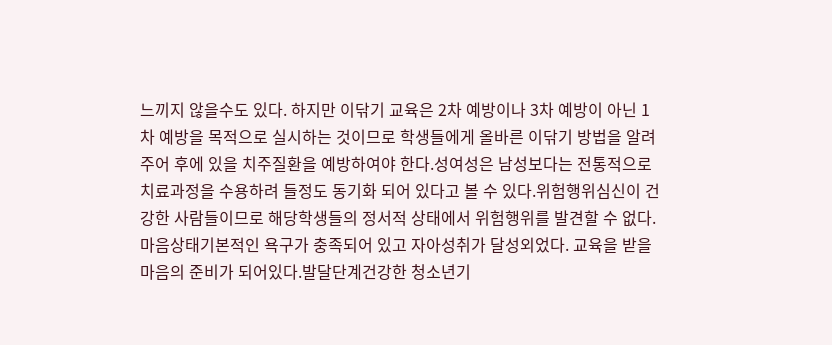느끼지 않을수도 있다. 하지만 이닦기 교육은 2차 예방이나 3차 예방이 아닌 1차 예방을 목적으로 실시하는 것이므로 학생들에게 올바른 이닦기 방법을 알려주어 후에 있을 치주질환을 예방하여야 한다.성여성은 남성보다는 전통적으로 치료과정을 수용하려 들정도 동기화 되어 있다고 볼 수 있다.위험행위심신이 건강한 사람들이므로 해당학생들의 정서적 상태에서 위험행위를 발견할 수 없다.마음상태기본적인 욕구가 충족되어 있고 자아성취가 달성외었다. 교육을 받을 마음의 준비가 되어있다.발달단계건강한 청소년기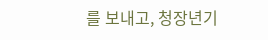를 보내고, 청장년기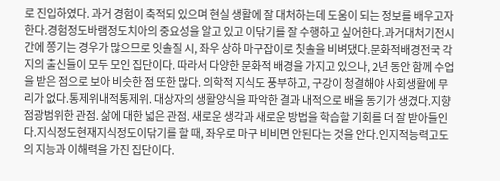로 진입하였다. 과거 경험이 축적되 있으며 현실 생활에 잘 대처하는데 도움이 되는 정보를 배우고자 한다.경험정도바램정도치아의 중요성을 알고 있고 이닦기를 잘 수행하고 싶어한다.과거대처기전시간에 쫑기는 경우가 많으므로 잇솔질 시, 좌우 상하 마구잡이로 칫솔을 비벼댔다.문화적배경전국 각지의 출신들이 모두 모인 집단이다. 따라서 다양한 문화적 배경을 가지고 있으나, 2년 동안 함께 수업을 받은 점으로 보아 비슷한 점 또한 많다. 의학적 지식도 풍부하고, 구강이 청결해야 사회생활에 무리가 없다.통제위내적통제위. 대상자의 생활양식을 파악한 결과 내적으로 배울 동기가 생겼다.지향점광범위한 관점. 삶에 대한 넓은 관점. 새로운 생각과 새로운 방법을 학습할 기회를 더 잘 받아들인다.지식정도현재지식정도이닦기를 할 때, 좌우로 마구 비비면 안된다는 것을 안다.인지적능력고도의 지능과 이해력을 가진 집단이다.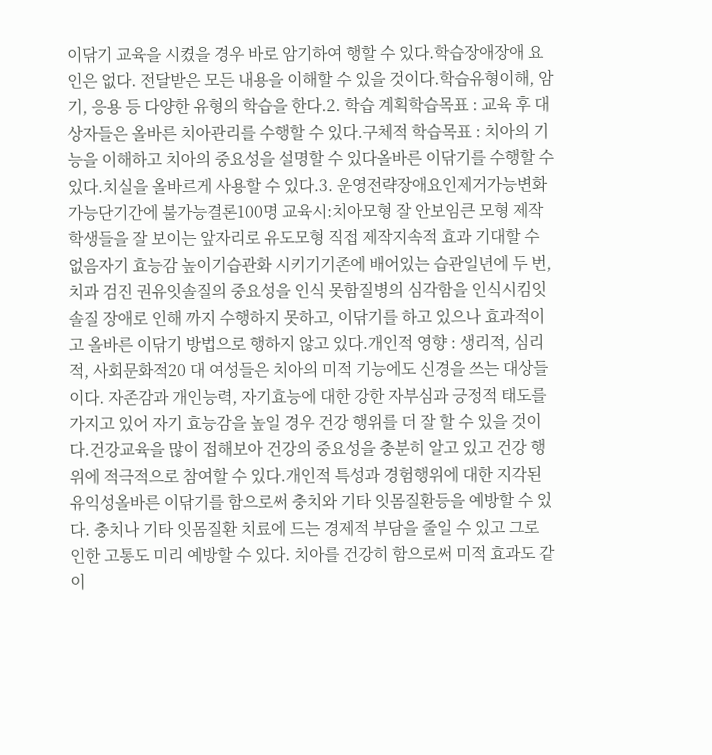이닦기 교육을 시켰을 경우 바로 암기하여 행할 수 있다.학습장애장애 요인은 없다. 전달받은 모든 내용을 이해할 수 있을 것이다.학습유형이해, 암기, 응용 등 다양한 유형의 학습을 한다.2. 학습 계획학습목표 : 교육 후 대상자들은 올바른 치아관리를 수행할 수 있다.구체적 학습목표 : 치아의 기능을 이해하고 치아의 중요성을 설명할 수 있다올바른 이닦기를 수행할 수 있다.치실을 올바르게 사용할 수 있다.3. 운영전략장애요인제거가능변화가능단기간에 불가능결론100명 교육시:치아모형 잘 안보임큰 모형 제작학생들을 잘 보이는 앞자리로 유도모형 직접 제작지속적 효과 기대할 수 없음자기 효능감 높이기습관화 시키기기존에 배어있는 습관일년에 두 번, 치과 검진 권유잇솔질의 중요성을 인식 못함질병의 심각함을 인식시킴잇솔질 장애로 인해 까지 수행하지 못하고, 이닦기를 하고 있으나 효과적이고 올바른 이닦기 방법으로 행하지 않고 있다.개인적 영향 : 생리적, 심리적, 사회문화적20 대 여성들은 치아의 미적 기능에도 신경을 쓰는 대상들이다. 자존감과 개인능력, 자기효능에 대한 강한 자부심과 긍정적 태도를 가지고 있어 자기 효능감을 높일 경우 건강 행위를 더 잘 할 수 있을 것이다.건강교육을 많이 접해보아 건강의 중요성을 충분히 알고 있고 건강 행위에 적극적으로 참여할 수 있다.개인적 특성과 경험행위에 대한 지각된 유익성올바른 이닦기를 함으로써 충치와 기타 잇몸질환등을 예방할 수 있다. 충치나 기타 잇몸질환 치료에 드는 경제적 부담을 줄일 수 있고 그로 인한 고통도 미리 예방할 수 있다. 치아를 건강히 함으로써 미적 효과도 같이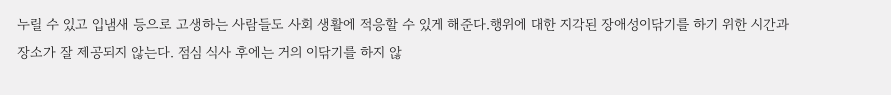누릴 수 있고 입냄새 등으로 고생하는 사람들도 사회 생활에 적응할 수 있게 해준다.행위에 대한 지각된 장애성이닦기를 하기 위한 시간과 장소가 잘 제공되지 않는다. 점심 식사 후에는 거의 이닦기를 하지 않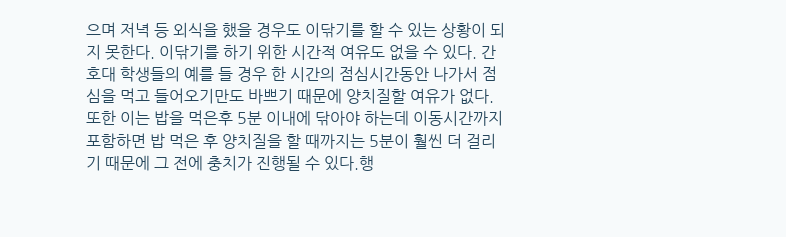으며 저녁 등 외식을 했을 경우도 이닦기를 할 수 있는 상황이 되지 못한다. 이닦기를 하기 위한 시간적 여유도 없을 수 있다. 간호대 학생들의 예를 들 경우 한 시간의 점심시간동안 나가서 점심을 먹고 들어오기만도 바쁘기 때문에 양치질할 여유가 없다. 또한 이는 밥을 먹은후 5분 이내에 닦아야 하는데 이동시간까지 포함하면 밥 먹은 후 양치질을 할 때까지는 5분이 훨씬 더 걸리기 때문에 그 전에 충치가 진행될 수 있다.행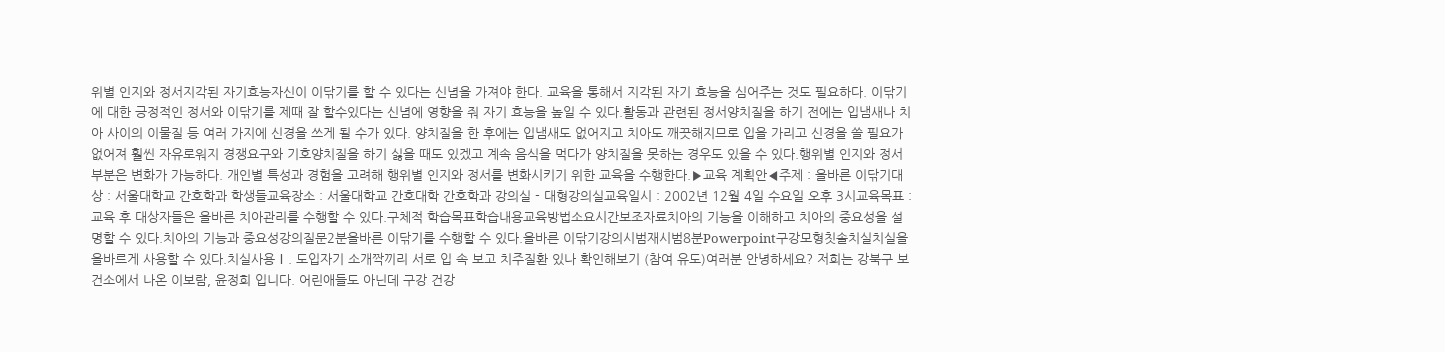위별 인지와 정서지각된 자기효능자신이 이닦기를 할 수 있다는 신념을 가져야 한다. 교육을 통해서 지각된 자기 효능을 심어주는 것도 필요하다. 이닦기에 대한 긍정적인 정서와 이닦기를 제때 잘 할수있다는 신념에 영향을 줘 자기 효능을 높일 수 있다.활동과 관련된 정서양치질을 하기 전에는 입냄새나 치아 사이의 이물질 등 여러 가지에 신경을 쓰게 될 수가 있다. 양치질을 한 후에는 입냄새도 없어지고 치아도 깨끗해지므로 입을 가리고 신경을 쓸 필요가 없어져 훨씬 자유로워지 경쟁요구와 기호양치질을 하기 싫을 때도 있겠고 계속 음식을 먹다가 양치질을 못하는 경우도 있을 수 있다.행위별 인지와 정서 부분은 변화가 가능하다. 개인별 특성과 경험을 고려해 행위별 인지와 정서를 변화시키기 위한 교육을 수행한다.▶교육 계획안◀주제 : 올바른 이닦기대상 : 서울대학교 간호학과 학생들교육장소 : 서울대학교 간호대학 간호학과 강의실 - 대형강의실교육일시 : 2002년 12월 4일 수요일 오후 3시교육목표 : 교육 후 대상자들은 올바른 치아관리를 수행할 수 있다.구체적 학습목표학습내용교육방법소요시간보조자료치아의 기능을 이해하고 치아의 중요성을 설명할 수 있다.치아의 기능과 중요성강의질문2분올바른 이닦기를 수행할 수 있다.올바른 이닦기강의시범재시범8분Powerpoint구강모형칫솔치실치실을 올바르게 사용할 수 있다.치실사용Ⅰ. 도입자기 소개짝끼리 서로 입 속 보고 치주질환 있나 확인해보기 (참여 유도)여러분 안녕하세요? 저희는 강북구 보건소에서 나온 이보람, 윤정희 입니다. 어린애들도 아닌데 구강 건강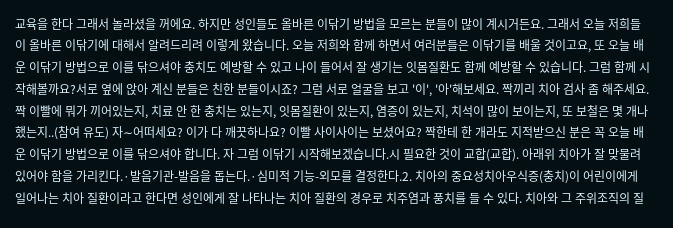교육을 한다 그래서 놀라셨을 꺼에요. 하지만 성인들도 올바른 이닦기 방법을 모르는 분들이 많이 계시거든요. 그래서 오늘 저희들이 올바른 이닦기에 대해서 알려드리려 이렇게 왔습니다. 오늘 저희와 함께 하면서 여러분들은 이닦기를 배울 것이고요, 또 오늘 배운 이닦기 방법으로 이를 닦으셔야 충치도 예방할 수 있고 나이 들어서 잘 생기는 잇몸질환도 함께 예방할 수 있습니다. 그럼 함께 시작해볼까요?서로 옆에 앉아 계신 분들은 친한 분들이시죠? 그럼 서로 얼굴을 보고 '이', '아'해보세요. 짝끼리 치아 검사 좀 해주세요. 짝 이빨에 뭐가 끼어있는지, 치료 안 한 충치는 있는지, 잇몸질환이 있는지, 염증이 있는지, 치석이 많이 보이는지, 또 보철은 몇 개나 했는지..(참여 유도) 자∼어떠세요? 이가 다 깨끗하나요? 이빨 사이사이는 보셨어요? 짝한테 한 개라도 지적받으신 분은 꼭 오늘 배운 이닦기 방법으로 이를 닦으셔야 합니다. 자 그럼 이닦기 시작해보겠습니다.시 필요한 것이 교합(교합). 아래위 치아가 잘 맞물려 있어야 함을 가리킨다.·발음기관-발음을 돕는다.·심미적 기능-외모를 결정한다.2. 치아의 중요성치아우식증(충치)이 어린이에게 일어나는 치아 질환이라고 한다면 성인에게 잘 나타나는 치아 질환의 경우로 치주염과 풍치를 들 수 있다. 치아와 그 주위조직의 질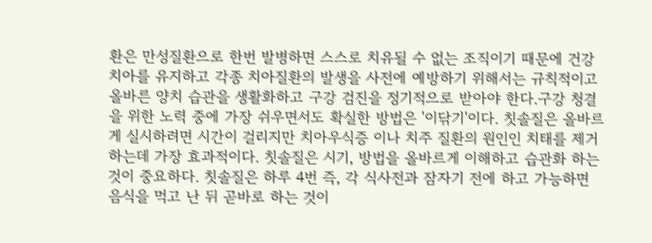환은 만성질환으로 한번 발병하면 스스로 치유될 수 없는 조직이기 때문에 건강 치아를 유지하고 각종 치아질환의 발생을 사전에 예방하기 위해서는 규칙적이고 올바른 양치 습관을 생활화하고 구강 검진을 정기적으로 받아야 한다.구강 청결을 위한 노력 중에 가장 쉬우면서도 확실한 방법은 '이닦기'이다. 칫솔질은 올바르게 실시하려면 시간이 걸리지만 치아우식증 이나 치주 질환의 원인인 치태를 제거하는데 가장 효과적이다. 칫솔질은 시기, 방법을 올바르게 이해하고 습관화 하는 것이 중요하다. 칫솔질은 하루 4번 즉, 각 식사전과 잠자기 전에 하고 가능하면 음식을 먹고 난 뒤 곧바로 하는 것이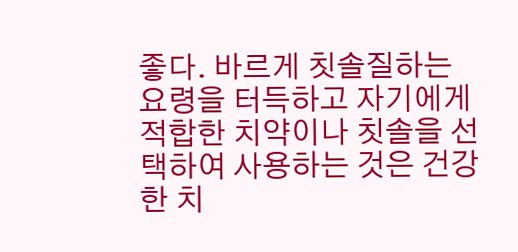좋다. 바르게 칫솔질하는 요령을 터득하고 자기에게 적합한 치약이나 칫솔을 선택하여 사용하는 것은 건강한 치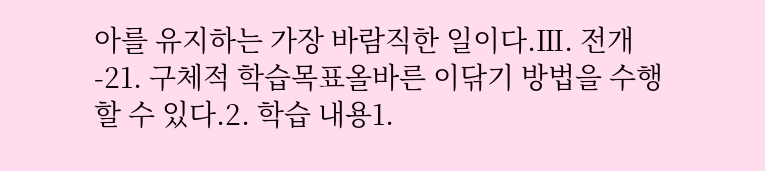아를 유지하는 가장 바람직한 일이다.Ⅲ. 전개-21. 구체적 학습목표올바른 이닦기 방법을 수행할 수 있다.2. 학습 내용1.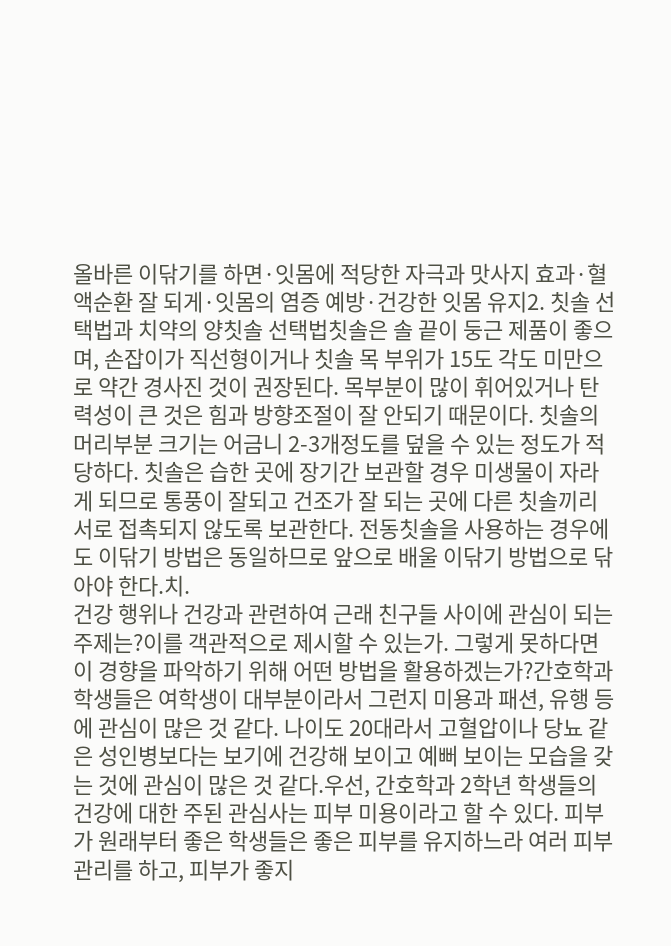올바른 이닦기를 하면·잇몸에 적당한 자극과 맛사지 효과·혈액순환 잘 되게·잇몸의 염증 예방·건강한 잇몸 유지2. 칫솔 선택법과 치약의 양칫솔 선택법칫솔은 솔 끝이 둥근 제품이 좋으며, 손잡이가 직선형이거나 칫솔 목 부위가 15도 각도 미만으로 약간 경사진 것이 권장된다. 목부분이 많이 휘어있거나 탄력성이 큰 것은 힘과 방향조절이 잘 안되기 때문이다. 칫솔의 머리부분 크기는 어금니 2-3개정도를 덮을 수 있는 정도가 적당하다. 칫솔은 습한 곳에 장기간 보관할 경우 미생물이 자라게 되므로 통풍이 잘되고 건조가 잘 되는 곳에 다른 칫솔끼리 서로 접촉되지 않도록 보관한다. 전동칫솔을 사용하는 경우에도 이닦기 방법은 동일하므로 앞으로 배울 이닦기 방법으로 닦아야 한다.치.
건강 행위나 건강과 관련하여 근래 친구들 사이에 관심이 되는 주제는?이를 객관적으로 제시할 수 있는가. 그렇게 못하다면 이 경향을 파악하기 위해 어떤 방법을 활용하겠는가?간호학과 학생들은 여학생이 대부분이라서 그런지 미용과 패션, 유행 등에 관심이 많은 것 같다. 나이도 20대라서 고혈압이나 당뇨 같은 성인병보다는 보기에 건강해 보이고 예뻐 보이는 모습을 갖는 것에 관심이 많은 것 같다.우선, 간호학과 2학년 학생들의 건강에 대한 주된 관심사는 피부 미용이라고 할 수 있다. 피부가 원래부터 좋은 학생들은 좋은 피부를 유지하느라 여러 피부 관리를 하고, 피부가 좋지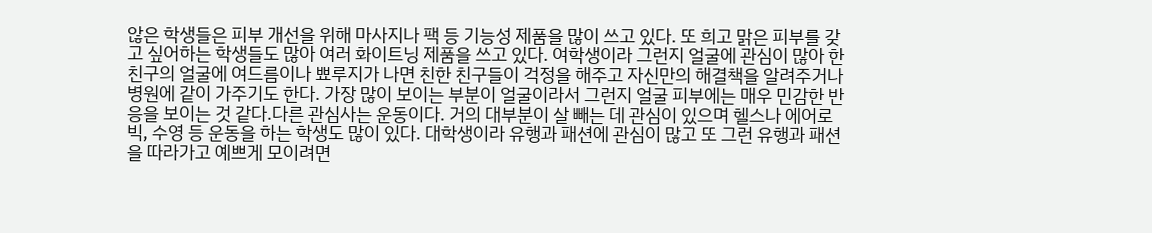않은 학생들은 피부 개선을 위해 마사지나 팩 등 기능성 제품을 많이 쓰고 있다. 또 희고 맑은 피부를 갖고 싶어하는 학생들도 많아 여러 화이트닝 제품을 쓰고 있다. 여학생이라 그런지 얼굴에 관심이 많아 한 친구의 얼굴에 여드름이나 뾰루지가 나면 친한 친구들이 걱정을 해주고 자신만의 해결책을 알려주거나 병원에 같이 가주기도 한다. 가장 많이 보이는 부분이 얼굴이라서 그런지 얼굴 피부에는 매우 민감한 반응을 보이는 것 같다.다른 관심사는 운동이다. 거의 대부분이 살 빼는 데 관심이 있으며 헬스나 에어로빅, 수영 등 운동을 하는 학생도 많이 있다. 대학생이라 유행과 패션에 관심이 많고 또 그런 유행과 패션을 따라가고 예쁘게 모이려면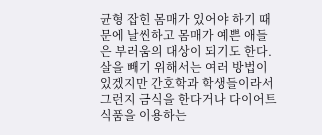균형 잡힌 몸매가 있어야 하기 때문에 날씬하고 몸매가 예쁜 애들은 부러움의 대상이 되기도 한다. 살을 빼기 위해서는 여러 방법이 있겠지만 간호학과 학생들이라서 그런지 금식을 한다거나 다이어트 식품을 이용하는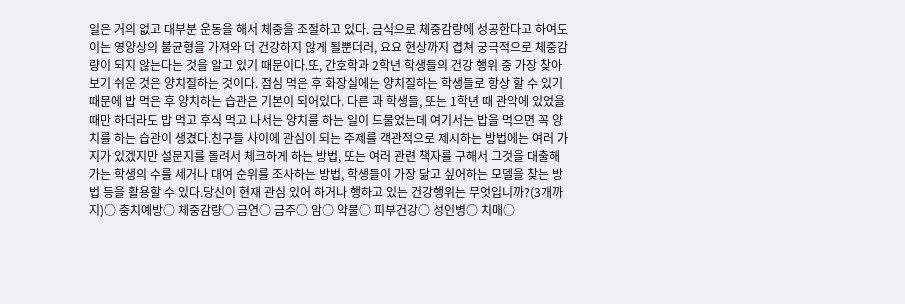일은 거의 없고 대부분 운동을 해서 체중을 조절하고 있다. 금식으로 체중감량에 성공한다고 하여도 이는 영양상의 불균형을 가져와 더 건강하지 않게 될뿐더러, 요요 현상까지 겹쳐 궁극적으로 체중감량이 되지 않는다는 것을 알고 있기 때문이다.또, 간호학과 2학년 학생들의 건강 행위 중 가장 찾아보기 쉬운 것은 양치질하는 것이다. 점심 먹은 후 화장실에는 양치질하는 학생들로 항상 할 수 있기 때문에 밥 먹은 후 양치하는 습관은 기본이 되어있다. 다른 과 학생들, 또는 1학년 때 관악에 있었을 때만 하더라도 밥 먹고 후식 먹고 나서는 양치를 하는 일이 드물었는데 여기서는 밥을 먹으면 꼭 양치를 하는 습관이 생겼다.친구들 사이에 관심이 되는 주제를 객관적으로 제시하는 방법에는 여러 가지가 있겠지만 설문지를 돌려서 체크하게 하는 방법, 또는 여러 관련 책자를 구해서 그것을 대출해 가는 학생의 수를 세거나 대여 순위를 조사하는 방법, 학생들이 가장 닮고 싶어하는 모델을 찾는 방법 등을 활용할 수 있다.당신이 현재 관심 있어 하거나 행하고 있는 건강행위는 무엇입니까?(3개까지)○ 충치예방○ 체중감량○ 금연○ 금주○ 암○ 약물○ 피부건강○ 성인병○ 치매○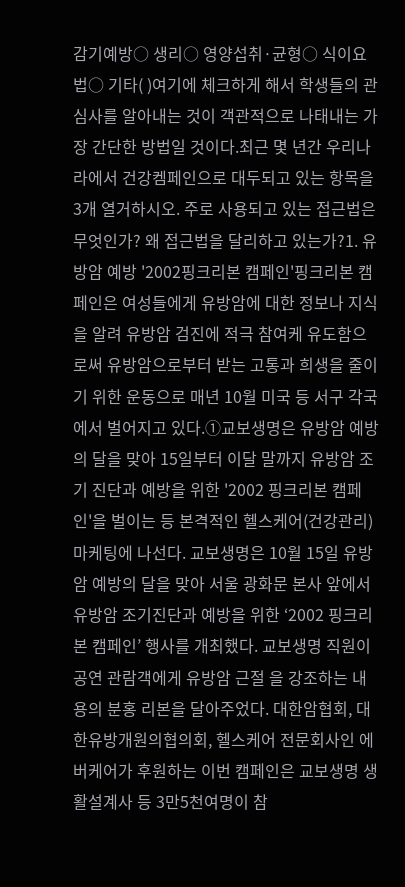감기예방○ 생리○ 영양섭취·균형○ 식이요법○ 기타( )여기에 체크하게 해서 학생들의 관심사를 알아내는 것이 객관적으로 나태내는 가장 간단한 방법일 것이다.최근 몇 년간 우리나라에서 건강켐페인으로 대두되고 있는 항목을 3개 열거하시오. 주로 사용되고 있는 접근법은 무엇인가? 왜 접근법을 달리하고 있는가?1. 유방암 예방 '2002핑크리본 캠페인'핑크리본 캠페인은 여성들에게 유방암에 대한 정보나 지식을 알려 유방암 검진에 적극 참여케 유도함으로써 유방암으로부터 받는 고통과 희생을 줄이기 위한 운동으로 매년 10월 미국 등 서구 각국에서 벌어지고 있다.①교보생명은 유방암 예방의 달을 맞아 15일부터 이달 말까지 유방암 조기 진단과 예방을 위한 '2002 핑크리본 캠페인'을 벌이는 등 본격적인 헬스케어(건강관리)마케팅에 나선다. 교보생명은 10월 15일 유방암 예방의 달을 맞아 서울 광화문 본사 앞에서 유방암 조기진단과 예방을 위한 ‘2002 핑크리본 캠페인’ 행사를 개최했다. 교보생명 직원이 공연 관람객에게 유방암 근절 을 강조하는 내용의 분홍 리본을 달아주었다. 대한암협회, 대한유방개원의협의회, 헬스케어 전문회사인 에버케어가 후원하는 이번 캠페인은 교보생명 생활설계사 등 3만5천여명이 참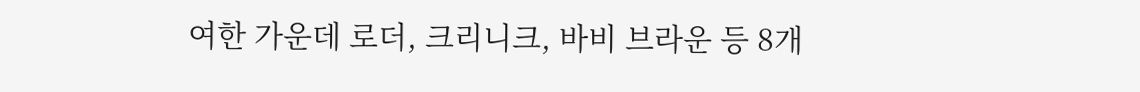여한 가운데 로더, 크리니크, 바비 브라운 등 8개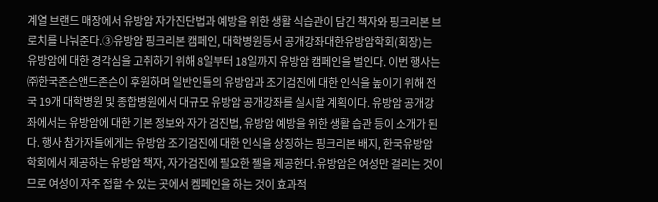계열 브랜드 매장에서 유방암 자가진단법과 예방을 위한 생활 식습관이 담긴 책자와 핑크리본 브로치를 나눠준다.③유방암 핑크리본 캠페인, 대학병원등서 공개강좌대한유방암학회(회장)는 유방암에 대한 경각심을 고취하기 위해 8일부터 18일까지 유방암 캠페인을 벌인다. 이번 행사는 ㈜한국존슨앤드존슨이 후원하며 일반인들의 유방암과 조기검진에 대한 인식을 높이기 위해 전국 19개 대학병원 및 종합병원에서 대규모 유방암 공개강좌를 실시할 계획이다. 유방암 공개강좌에서는 유방암에 대한 기본 정보와 자가 검진법, 유방암 예방을 위한 생활 습관 등이 소개가 된다. 행사 참가자들에게는 유방암 조기검진에 대한 인식을 상징하는 핑크리본 배지, 한국유방암 학회에서 제공하는 유방암 책자, 자가검진에 필요한 젤을 제공한다.유방암은 여성만 걸리는 것이므로 여성이 자주 접할 수 있는 곳에서 켐페인을 하는 것이 효과적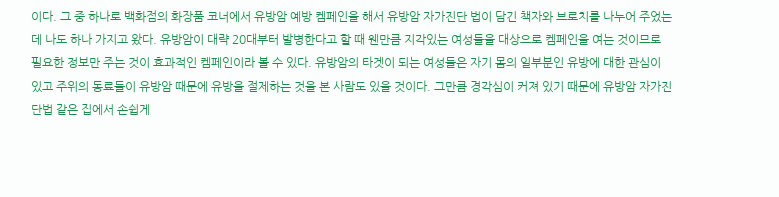이다. 그 중 하나로 백화점의 화장품 코너에서 유방암 예방 켐페인을 해서 유방암 자가진단 법이 담긴 책자와 브로치를 나누어 주었는데 나도 하나 가지고 왔다. 유방암이 대략 20대부터 발병한다고 할 때 웬만큼 지각있는 여성들을 대상으로 켐페인을 여는 것이므로 필요한 정보만 주는 것이 효과적인 켐페인이라 볼 수 있다. 유방암의 타겟이 되는 여성들은 자기 몸의 일부분인 유방에 대한 관심이 있고 주위의 동료들이 유방암 때문에 유방을 절제하는 것을 본 사람도 있을 것이다. 그만큼 경각심이 커져 있기 때문에 유방암 자가진단법 같은 집에서 손쉽게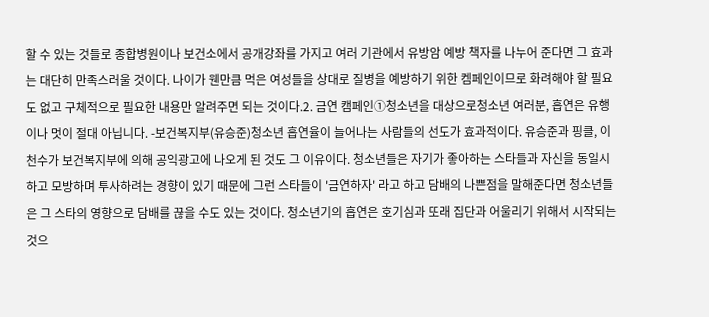할 수 있는 것들로 종합병원이나 보건소에서 공개강좌를 가지고 여러 기관에서 유방암 예방 책자를 나누어 준다면 그 효과는 대단히 만족스러울 것이다. 나이가 웬만큼 먹은 여성들을 상대로 질병을 예방하기 위한 켐페인이므로 화려해야 할 필요도 없고 구체적으로 필요한 내용만 알려주면 되는 것이다.2. 금연 캠페인①청소년을 대상으로청소년 여러분, 흡연은 유행이나 멋이 절대 아닙니다. -보건복지부(유승준)청소년 흡연율이 늘어나는 사람들의 선도가 효과적이다. 유승준과 핑클, 이천수가 보건복지부에 의해 공익광고에 나오게 된 것도 그 이유이다. 청소년들은 자기가 좋아하는 스타들과 자신을 동일시하고 모방하며 투사하려는 경향이 있기 때문에 그런 스타들이 '금연하자' 라고 하고 담배의 나쁜점을 말해준다면 청소년들은 그 스타의 영향으로 담배를 끊을 수도 있는 것이다. 청소년기의 흡연은 호기심과 또래 집단과 어울리기 위해서 시작되는 것으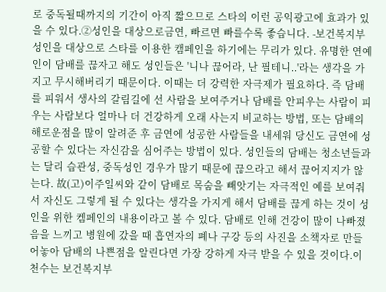로 중독될때까지의 기간이 아직 짧으므로 스타의 이런 공익광고에 효과가 있을 수 있다.②성인을 대상으로금연, 빠르면 빠를수록 좋습니다. -보건복지부성인을 대상으로 스타를 이용한 캠페인을 하기에는 무리가 있다. 유명한 연예인이 담배를 끊자고 해도 성인들은 '니나 끊어라, 난 필테니..'라는 생각을 가지고 무시해버리기 때문이다. 이때는 더 강력한 자극제가 필요하다. 즉 담배를 피워서 생사의 갈림길에 선 사람을 보여주거나 담배를 안피우는 사람이 피우는 사람보다 얼마나 더 건강하게 오래 사는지 비교하는 방법, 또는 담배의 해로운점을 많이 알려준 후 금연에 성공한 사람들을 내세워 당신도 금연에 성공할 수 있다는 자신감을 심어주는 방법이 있다. 성인들의 담배는 청소년들과는 달리 습관성, 중독성인 경우가 많기 때문에 끊으라고 해서 끊어지지가 않는다. 故(고)이주일씨와 같이 담배로 목숨을 빼앗기는 자극적인 예를 보여줘서 자신도 그렇게 될 수 있다는 생각을 가지게 해서 담배를 끊게 하는 것이 성인을 위한 켐페인의 내용이라고 볼 수 있다. 담배로 인해 건강이 많이 나빠졌음을 느끼고 병원에 갔을 때 흡연자의 폐나 구강 등의 사진을 소책자로 만들어놓아 담배의 나쁜점을 알린다면 가장 강하게 자극 받을 수 있을 것이다.이천수는 보건복지부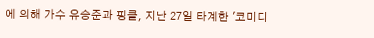에 의해 가수 유승준과 핑클, 지난 27일 타계한 '코미디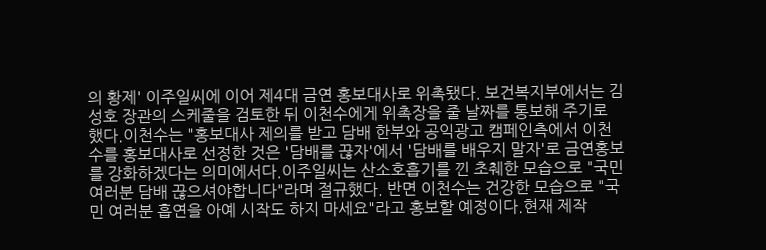의 황제' 이주일씨에 이어 제4대 금연 홍보대사로 위촉됐다. 보건복지부에서는 김성호 장관의 스케줄을 검토한 뒤 이천수에게 위촉장을 줄 날짜를 통보해 주기로 했다.이천수는 "홍보대사 제의를 받고 담배 한부와 공익광고 캠페인측에서 이천수를 홍보대사로 선정한 것은 '담배를 끊자'에서 '담배를 배우지 말자'로 금연홍보를 강화하겠다는 의미에서다.이주일씨는 산소호흡기를 낀 초췌한 모습으로 "국민 여러분 담배 끊으셔야합니다"라며 절규했다. 반면 이천수는 건강한 모습으로 "국민 여러분 흡연을 아예 시작도 하지 마세요"라고 홍보할 예정이다.현재 제작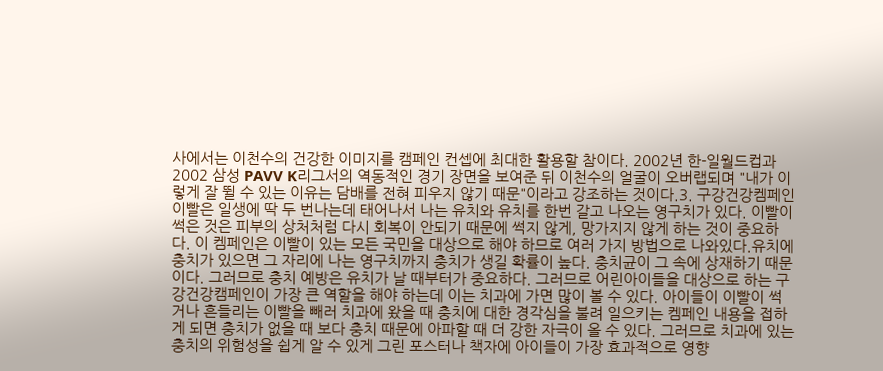사에서는 이천수의 건강한 이미지를 캠페인 컨셉에 최대한 활용할 참이다. 2002년 한-일월드컵과 2002 삼성 PAVV K리그서의 역동적인 경기 장면을 보여준 뒤 이천수의 얼굴이 오버랩되며 "내가 이렇게 잘 뛸 수 있는 이유는 담배를 전혀 피우지 않기 때문"이라고 강조하는 것이다.3. 구강건강켐페인이빨은 일생에 딱 두 번나는데 태어나서 나는 유치와 유치를 한번 갈고 나오는 영구치가 있다. 이빨이 썩은 것은 피부의 상처처럼 다시 회복이 안되기 때문에 썩지 않게, 망가지지 않게 하는 것이 중요하다. 이 켐페인은 이빨이 있는 모든 국민을 대상으로 해야 하므로 여러 가지 방법으로 나와있다.유치에 충치가 있으면 그 자리에 나는 영구치까지 충치가 생길 확률이 높다. 충치균이 그 속에 상재하기 때문이다. 그러므로 충치 예방은 유치가 날 때부터가 중요하다. 그러므로 어린아이들을 대상으로 하는 구강건강캠페인이 가장 큰 역할을 해야 하는데 이는 치과에 가면 많이 볼 수 있다. 아이들이 이빨이 썩거나 흔들리는 이빨을 빼러 치과에 왔을 때 충치에 대한 경각심을 불려 일으키는 켐페인 내용을 접하게 되면 충치가 없을 때 보다 충치 때문에 아파할 때 더 강한 자극이 올 수 있다. 그러므로 치과에 있는 충치의 위험성을 쉽게 알 수 있게 그린 포스터나 책자에 아이들이 가장 효과적으로 영향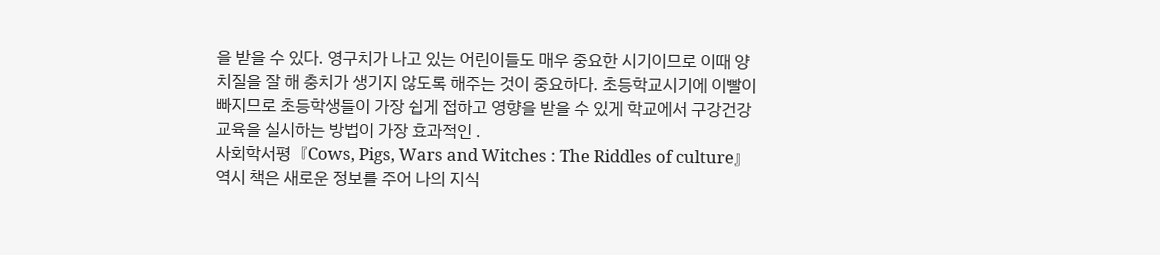을 받을 수 있다. 영구치가 나고 있는 어린이들도 매우 중요한 시기이므로 이때 양치질을 잘 해 충치가 생기지 않도록 해주는 것이 중요하다. 초등학교시기에 이빨이 빠지므로 초등학생들이 가장 쉽게 접하고 영향을 받을 수 있게 학교에서 구강건강교육을 실시하는 방법이 가장 효과적인 .
사회학서평『Cows, Pigs, Wars and Witches : The Riddles of culture』역시 책은 새로운 정보를 주어 나의 지식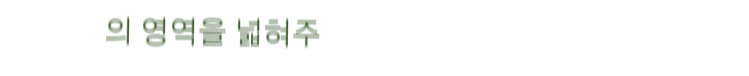의 영역을 넓혀주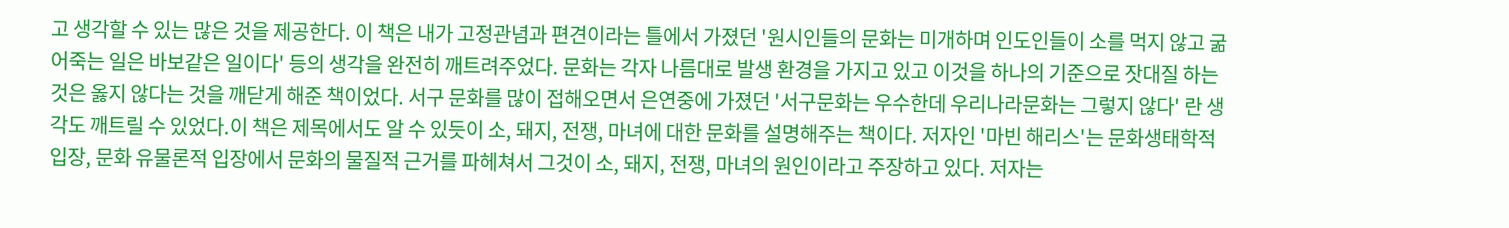고 생각할 수 있는 많은 것을 제공한다. 이 책은 내가 고정관념과 편견이라는 틀에서 가졌던 '원시인들의 문화는 미개하며 인도인들이 소를 먹지 않고 굶어죽는 일은 바보같은 일이다' 등의 생각을 완전히 깨트려주었다. 문화는 각자 나름대로 발생 환경을 가지고 있고 이것을 하나의 기준으로 잣대질 하는 것은 옳지 않다는 것을 깨닫게 해준 책이었다. 서구 문화를 많이 접해오면서 은연중에 가졌던 '서구문화는 우수한데 우리나라문화는 그렇지 않다' 란 생각도 깨트릴 수 있었다.이 책은 제목에서도 알 수 있듯이 소, 돼지, 전쟁, 마녀에 대한 문화를 설명해주는 책이다. 저자인 '마빈 해리스'는 문화생태학적 입장, 문화 유물론적 입장에서 문화의 물질적 근거를 파헤쳐서 그것이 소, 돼지, 전쟁, 마녀의 원인이라고 주장하고 있다. 저자는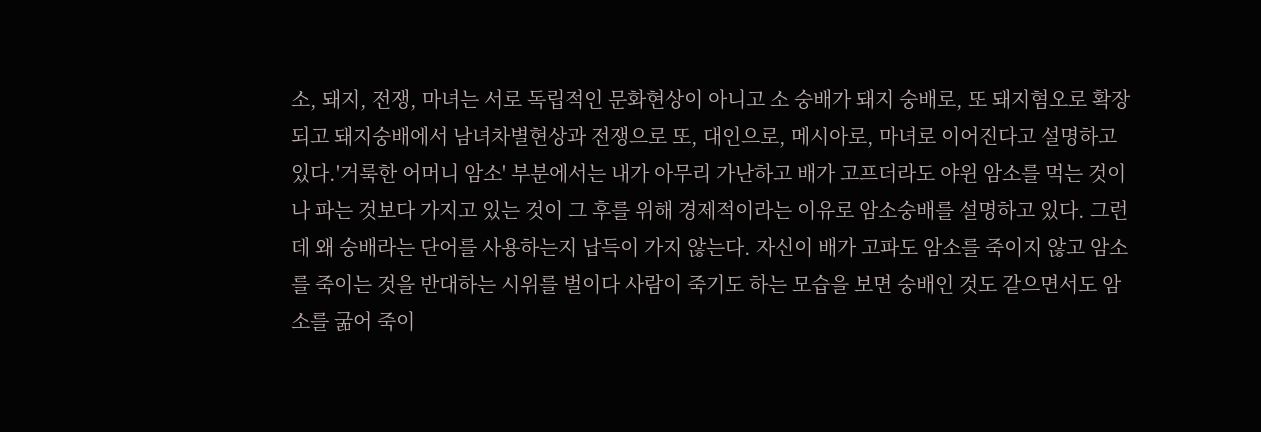소, 돼지, 전쟁, 마녀는 서로 독립적인 문화현상이 아니고 소 숭배가 돼지 숭배로, 또 돼지혐오로 확장되고 돼지숭배에서 남녀차별현상과 전쟁으로 또, 대인으로, 메시아로, 마녀로 이어진다고 설명하고 있다.'거룩한 어머니 암소' 부분에서는 내가 아무리 가난하고 배가 고프더라도 야윈 암소를 먹는 것이나 파는 것보다 가지고 있는 것이 그 후를 위해 경제적이라는 이유로 암소숭배를 설명하고 있다. 그런데 왜 숭배라는 단어를 사용하는지 납득이 가지 않는다. 자신이 배가 고파도 암소를 죽이지 않고 암소를 죽이는 것을 반대하는 시위를 벌이다 사람이 죽기도 하는 모습을 보면 숭배인 것도 같으면서도 암소를 굶어 죽이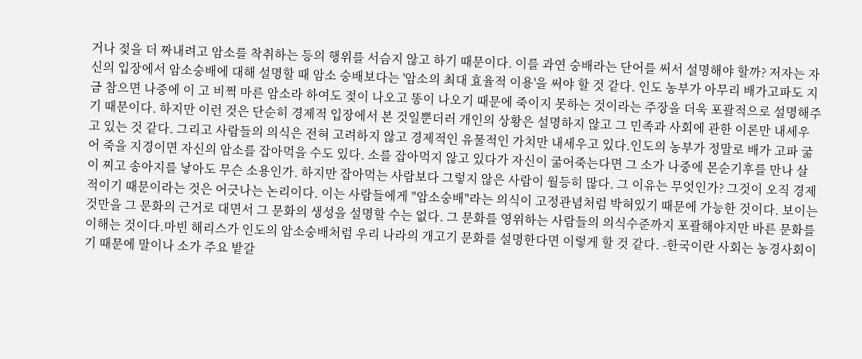거나 젖을 더 짜내려고 암소를 착취하는 등의 행위를 서슴지 않고 하기 때문이다. 이를 과연 숭배라는 단어를 써서 설명해야 할까? 저자는 자신의 입장에서 암소숭배에 대해 설명할 때 암소 숭배보다는 '암소의 최대 효율적 이용'을 써야 할 것 같다. 인도 농부가 아무리 배가고파도 지금 참으면 나중에 이 고 비쩍 마른 암소라 하여도 젖이 나오고 똥이 나오기 때문에 죽이지 못하는 것이라는 주장을 더욱 포괄적으로 설명해주기 때문이다. 하지만 이런 것은 단순히 경제적 입장에서 본 것일뿐더러 개인의 상황은 설명하지 않고 그 민족과 사회에 관한 이론만 내세우고 있는 것 같다. 그리고 사람들의 의식은 전혀 고려하지 않고 경제적인 유물적인 가치만 내세우고 있다.인도의 농부가 정말로 배가 고파 굶어 죽을 지경이면 자신의 암소를 잡아먹을 수도 있다. 소를 잡아먹지 않고 있다가 자신이 굶어죽는다면 그 소가 나중에 몬순기후를 만나 살이 찌고 송아지를 낳아도 무슨 소용인가. 하지만 잡아먹는 사람보다 그렇지 않은 사람이 월등히 많다. 그 이유는 무엇인가? 그것이 오직 경제적이기 때문이라는 것은 어긋나는 논리이다. 이는 사람들에게 "암소숭배"라는 의식이 고정관념처럼 박혀있기 때문에 가능한 것이다. 보이는 것만을 그 문화의 근거로 대면서 그 문화의 생성을 설명할 수는 없다. 그 문화를 영위하는 사람들의 의식수준까지 포괄해야지만 바른 문화를 이해는 것이다.마빈 해리스가 인도의 암소숭배처럼 우리 나라의 개고기 문화를 설명한다면 이렇게 할 것 같다. -한국이란 사회는 농경사회이기 때문에 말이나 소가 주요 밭갈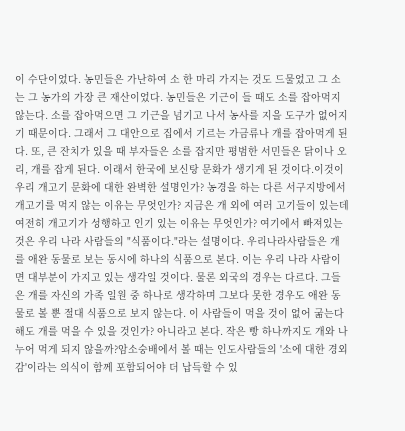이 수단이었다. 농민들은 가난하여 소 한 마리 가지는 것도 드물었고 그 소는 그 농가의 가장 큰 재산이었다. 농민들은 기근이 들 때도 소를 잡아먹지 않는다. 소를 잡아먹으면 그 기근을 넘기고 나서 농사를 지을 도구가 없어지기 때문이다. 그래서 그 대안으로 집에서 기르는 가금류나 개를 잡아먹게 된다. 또, 큰 잔치가 있을 때 부자들은 소를 잡지만 평범한 서민들은 닭이나 오리, 개를 잡게 된다. 이래서 한국에 보신탕 문화가 생기게 된 것이다.이것이 우리 개고기 문화에 대한 완벽한 설명인가? 농경을 하는 다른 서구지방에서 개고기를 먹지 않는 이유는 무엇인가? 지금은 개 외에 여러 고기들이 있는데 여전히 개고기가 성행하고 인기 있는 이유는 무엇인가? 여기에서 빠져있는 것은 우리 나라 사람들의 "식품이다."라는 설명이다. 우리나라사람들은 개를 애완 동물로 보는 동시에 하나의 식품으로 본다. 이는 우리 나라 사람이면 대부분이 가지고 있는 생각일 것이다. 물론 외국의 경우는 다르다. 그들은 개를 자신의 가족 일원 중 하나로 생각하며 그보다 못한 경우도 애완 동물로 볼 뿐 절대 식품으로 보지 않는다. 이 사람들이 먹을 것이 없어 굶는다 해도 개를 먹을 수 있을 것인가? 아니라고 본다. 작은 빵 하나까지도 개와 나누어 먹게 되지 않을까?암소숭배에서 볼 때는 인도사람들의 '소에 대한 경외감'이라는 의식이 함께 포함되어야 더 납득할 수 있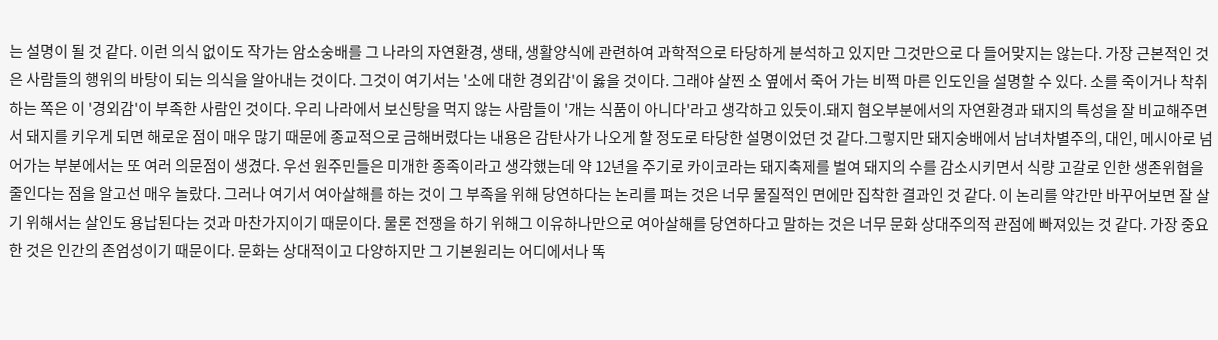는 설명이 될 것 같다. 이런 의식 없이도 작가는 암소숭배를 그 나라의 자연환경, 생태, 생활양식에 관련하여 과학적으로 타당하게 분석하고 있지만 그것만으로 다 들어맞지는 않는다. 가장 근본적인 것은 사람들의 행위의 바탕이 되는 의식을 알아내는 것이다. 그것이 여기서는 '소에 대한 경외감'이 옳을 것이다. 그래야 살찐 소 옆에서 죽어 가는 비쩍 마른 인도인을 설명할 수 있다. 소를 죽이거나 착취하는 쪽은 이 '경외감'이 부족한 사람인 것이다. 우리 나라에서 보신탕을 먹지 않는 사람들이 '개는 식품이 아니다'라고 생각하고 있듯이.돼지 혐오부분에서의 자연환경과 돼지의 특성을 잘 비교해주면서 돼지를 키우게 되면 해로운 점이 매우 많기 때문에 종교적으로 금해버렸다는 내용은 감탄사가 나오게 할 정도로 타당한 설명이었던 것 같다.그렇지만 돼지숭배에서 남녀차별주의, 대인, 메시아로 넘어가는 부분에서는 또 여러 의문점이 생겼다. 우선 원주민들은 미개한 종족이라고 생각했는데 약 12년을 주기로 카이코라는 돼지축제를 벌여 돼지의 수를 감소시키면서 식량 고갈로 인한 생존위협을 줄인다는 점을 알고선 매우 놀랐다. 그러나 여기서 여아살해를 하는 것이 그 부족을 위해 당연하다는 논리를 펴는 것은 너무 물질적인 면에만 집착한 결과인 것 같다. 이 논리를 약간만 바꾸어보면 잘 살기 위해서는 살인도 용납된다는 것과 마찬가지이기 때문이다. 물론 전쟁을 하기 위해그 이유하나만으로 여아살해를 당연하다고 말하는 것은 너무 문화 상대주의적 관점에 빠져있는 것 같다. 가장 중요한 것은 인간의 존엄성이기 때문이다. 문화는 상대적이고 다양하지만 그 기본원리는 어디에서나 똑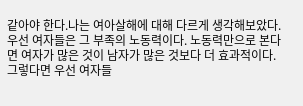같아야 한다.나는 여아살해에 대해 다르게 생각해보았다. 우선 여자들은 그 부족의 노동력이다. 노동력만으로 본다면 여자가 많은 것이 남자가 많은 것보다 더 효과적이다. 그렇다면 우선 여자들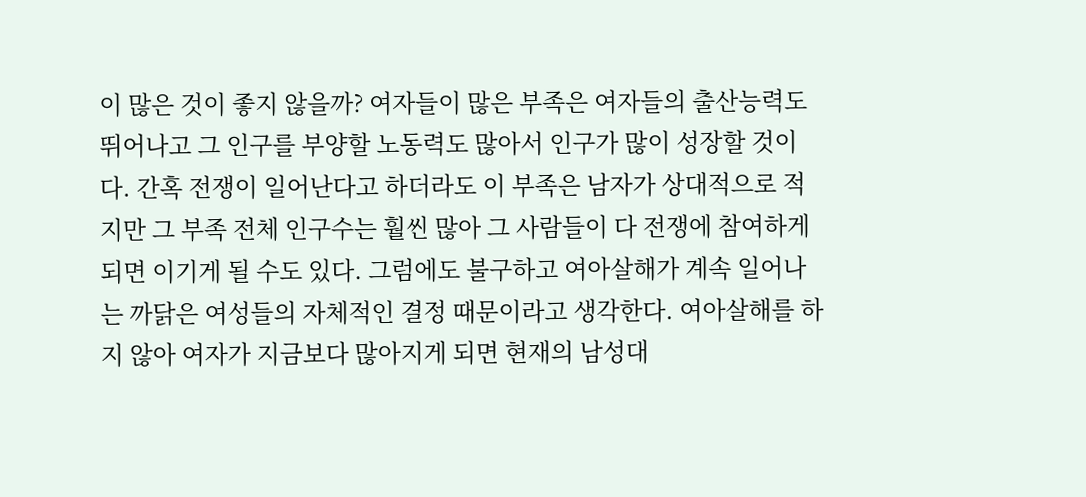이 많은 것이 좋지 않을까? 여자들이 많은 부족은 여자들의 출산능력도 뛰어나고 그 인구를 부양할 노동력도 많아서 인구가 많이 성장할 것이다. 간혹 전쟁이 일어난다고 하더라도 이 부족은 남자가 상대적으로 적지만 그 부족 전체 인구수는 훨씬 많아 그 사람들이 다 전쟁에 참여하게 되면 이기게 될 수도 있다. 그럼에도 불구하고 여아살해가 계속 일어나는 까닭은 여성들의 자체적인 결정 때문이라고 생각한다. 여아살해를 하지 않아 여자가 지금보다 많아지게 되면 현재의 남성대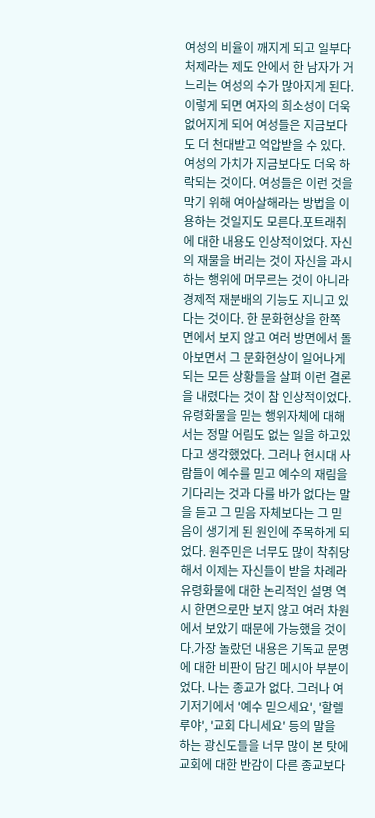여성의 비율이 깨지게 되고 일부다처제라는 제도 안에서 한 남자가 거느리는 여성의 수가 많아지게 된다. 이렇게 되면 여자의 희소성이 더욱 없어지게 되어 여성들은 지금보다도 더 천대받고 억압받을 수 있다. 여성의 가치가 지금보다도 더욱 하락되는 것이다. 여성들은 이런 것을 막기 위해 여아살해라는 방법을 이용하는 것일지도 모른다.포트래취에 대한 내용도 인상적이었다. 자신의 재물을 버리는 것이 자신을 과시하는 행위에 머무르는 것이 아니라 경제적 재분배의 기능도 지니고 있다는 것이다. 한 문화현상을 한쪽 면에서 보지 않고 여러 방면에서 돌아보면서 그 문화현상이 일어나게 되는 모든 상황들을 살펴 이런 결론을 내렸다는 것이 참 인상적이었다.유령화물을 믿는 행위자체에 대해서는 정말 어림도 없는 일을 하고있다고 생각했었다. 그러나 현시대 사람들이 예수를 믿고 예수의 재림을 기다리는 것과 다를 바가 없다는 말을 듣고 그 믿음 자체보다는 그 믿음이 생기게 된 원인에 주목하게 되었다. 원주민은 너무도 많이 착취당해서 이제는 자신들이 받을 차례라 유령화물에 대한 논리적인 설명 역시 한면으로만 보지 않고 여러 차원에서 보았기 때문에 가능했을 것이다.가장 놀랐던 내용은 기독교 문명에 대한 비판이 담긴 메시아 부분이었다. 나는 종교가 없다. 그러나 여기저기에서 '예수 믿으세요', '할렐루야', '교회 다니세요' 등의 말을 하는 광신도들을 너무 많이 본 탓에 교회에 대한 반감이 다른 종교보다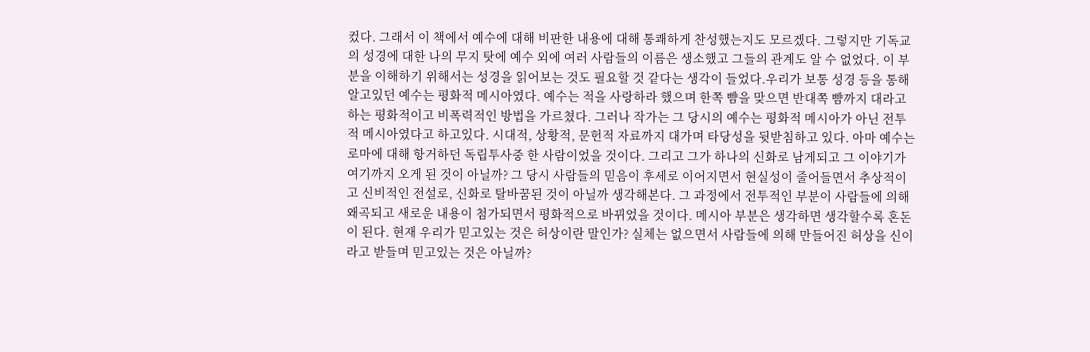컸다. 그래서 이 책에서 예수에 대해 비판한 내용에 대해 통쾌하게 찬성했는지도 모르겠다. 그렇지만 기독교의 성경에 대한 나의 무지 탓에 예수 외에 여러 사람들의 이름은 생소했고 그들의 관계도 알 수 없었다. 이 부분을 이해하기 위해서는 성경을 읽어보는 것도 필요할 것 같다는 생각이 들었다.우리가 보통 성경 등을 통해 알고있던 예수는 평화적 메시아였다. 예수는 적을 사랑하라 했으며 한쪽 뺨을 맞으면 반대쪽 뺨까지 대라고 하는 평화적이고 비폭력적인 방법을 가르쳤다. 그러나 작가는 그 당시의 예수는 평화적 메시아가 아닌 전투적 메시아였다고 하고있다. 시대적, 상황적, 문헌적 자료까지 대가며 타당성을 뒷받침하고 있다. 아마 예수는 로마에 대해 항거하던 독립투사중 한 사람이었을 것이다. 그리고 그가 하나의 신화로 남게되고 그 이야기가 여기까지 오게 된 것이 아닐까? 그 당시 사람들의 믿음이 후세로 이어지면서 현실성이 줄어들면서 추상적이고 신비적인 전설로, 신화로 탈바꿈된 것이 아닐까 생각해본다. 그 과정에서 전투적인 부분이 사람들에 의해 왜곡되고 새로운 내용이 첨가되면서 평화적으로 바뀌었을 것이다. 메시아 부분은 생각하면 생각할수록 혼돈이 된다. 현재 우리가 믿고있는 것은 허상이란 말인가? 실체는 없으면서 사람들에 의해 만들어진 허상을 신이라고 받들며 믿고있는 것은 아닐까?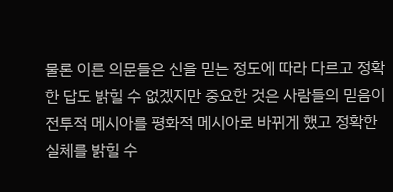물론 이른 의문들은 신을 믿는 정도에 따라 다르고 정확한 답도 밝힐 수 없겠지만 중요한 것은 사람들의 믿음이 전투적 메시아를 평화적 메시아로 바뀌게 했고 정확한 실체를 밝힐 수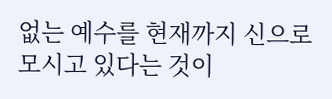없는 예수를 현재까지 신으로 모시고 있다는 것이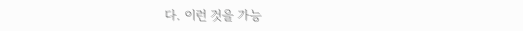다. 이런 것을 가능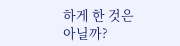하게 한 것은 아닐까?